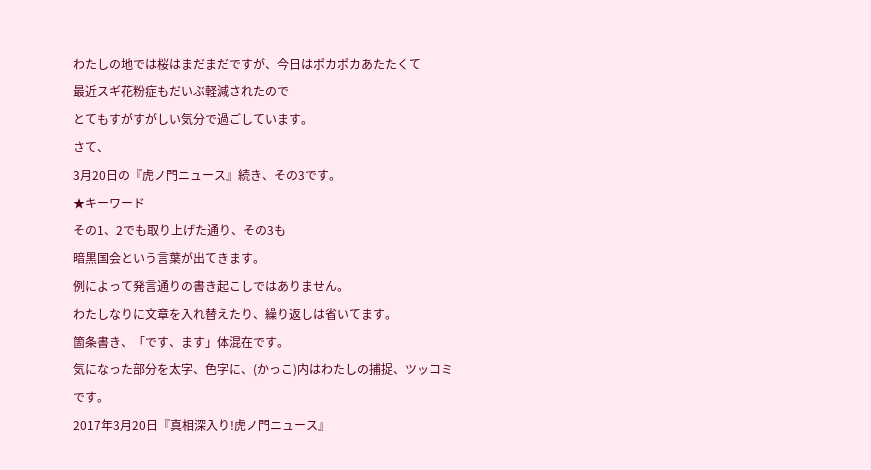わたしの地では桜はまだまだですが、今日はポカポカあたたくて
最近スギ花粉症もだいぶ軽減されたので
とてもすがすがしい気分で過ごしています。
さて、
3月20日の『虎ノ門ニュース』続き、その3です。
★キーワード
その1、2でも取り上げた通り、その3も
暗黒国会という言葉が出てきます。
例によって発言通りの書き起こしではありません。
わたしなりに文章を入れ替えたり、繰り返しは省いてます。
箇条書き、「です、ます」体混在です。
気になった部分を太字、色字に、(かっこ)内はわたしの捕捉、ツッコミです。
2017年3月20日『真相深入り!虎ノ門ニュース』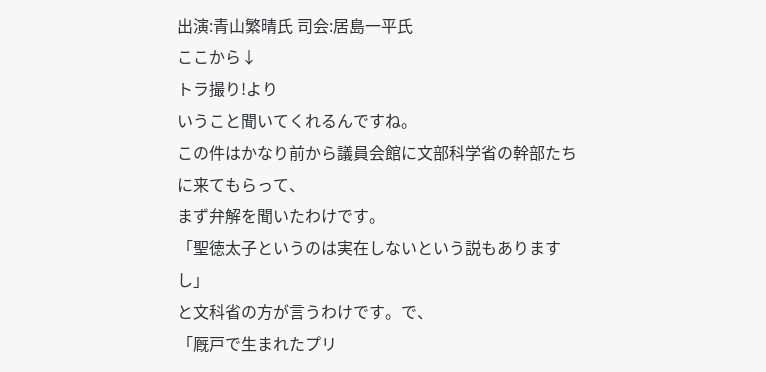出演:青山繁晴氏 司会:居島一平氏
ここから↓
トラ撮り!より
いうこと聞いてくれるんですね。
この件はかなり前から議員会館に文部科学省の幹部たちに来てもらって、
まず弁解を聞いたわけです。
「聖徳太子というのは実在しないという説もありますし」
と文科省の方が言うわけです。で、
「厩戸で生まれたプリ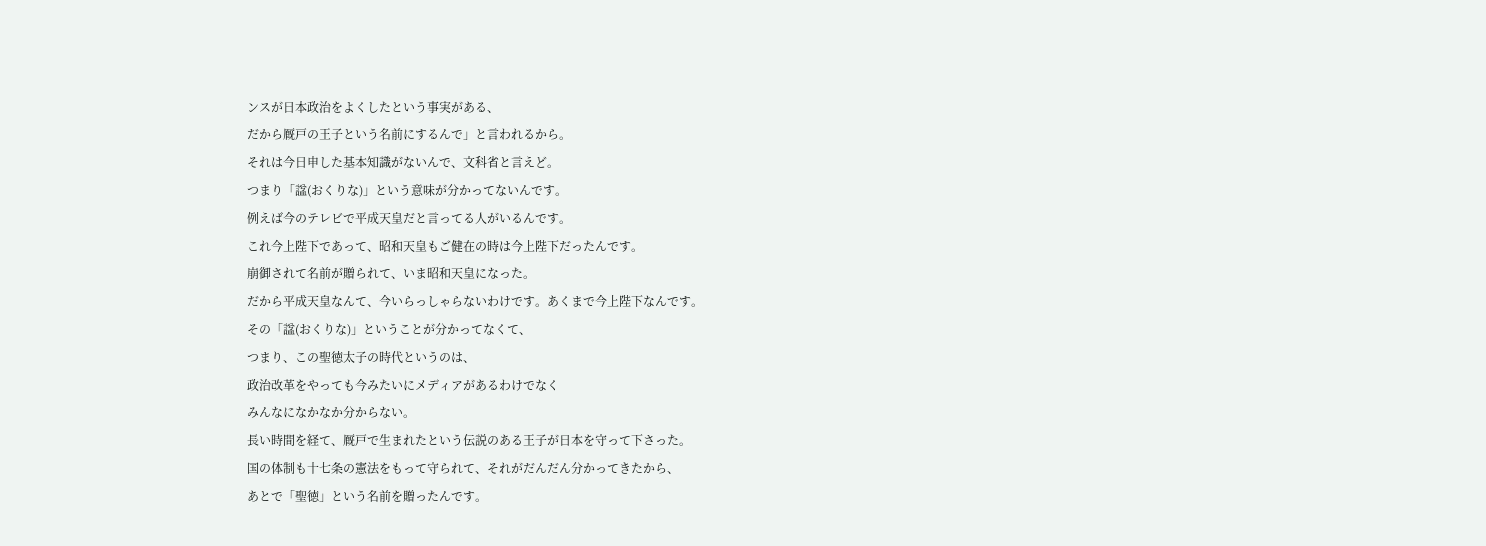ンスが日本政治をよくしたという事実がある、
だから厩戸の王子という名前にするんで」と言われるから。
それは今日申した基本知識がないんで、文科省と言えど。
つまり「諡(おくりな)」という意味が分かってないんです。
例えば今のテレビで平成天皇だと言ってる人がいるんです。
これ今上陛下であって、昭和天皇もご健在の時は今上陛下だったんです。
崩御されて名前が贈られて、いま昭和天皇になった。
だから平成天皇なんて、今いらっしゃらないわけです。あくまで今上陛下なんです。
その「諡(おくりな)」ということが分かってなくて、
つまり、この聖徳太子の時代というのは、
政治改革をやっても今みたいにメディアがあるわけでなく
みんなになかなか分からない。
長い時間を経て、厩戸で生まれたという伝説のある王子が日本を守って下さった。
国の体制も十七条の憲法をもって守られて、それがだんだん分かってきたから、
あとで「聖徳」という名前を贈ったんです。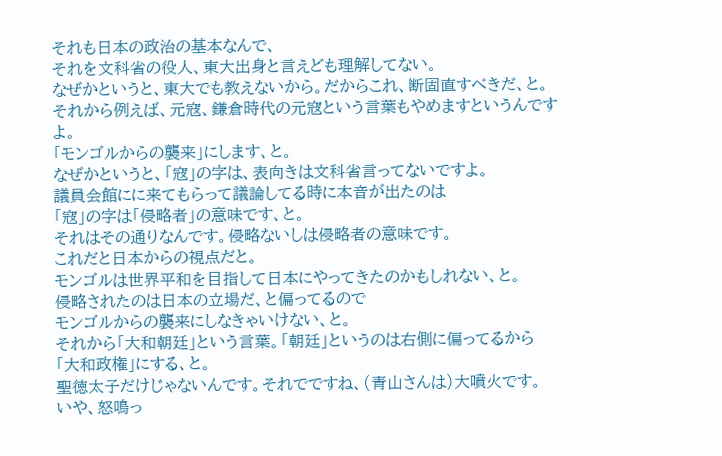それも日本の政治の基本なんで、
それを文科省の役人、東大出身と言えども理解してない。
なぜかというと、東大でも教えないから。だからこれ、断固直すべきだ、と。
それから例えば、元寇、鎌倉時代の元寇という言葉もやめますというんですよ。
「モンゴルからの襲来」にします、と。
なぜかというと、「寇」の字は、表向きは文科省言ってないですよ。
議員会館にに来てもらって議論してる時に本音が出たのは
「寇」の字は「侵略者」の意味です、と。
それはその通りなんです。侵略ないしは侵略者の意味です。
これだと日本からの視点だと。
モンゴルは世界平和を目指して日本にやってきたのかもしれない、と。
侵略されたのは日本の立場だ、と偏ってるので
モンゴルからの襲来にしなきゃいけない、と。
それから「大和朝廷」という言葉。「朝廷」というのは右側に偏ってるから
「大和政権」にする、と。
聖徳太子だけじゃないんです。それでですね、(青山さんは)大噴火です。
いや、怒鳴っ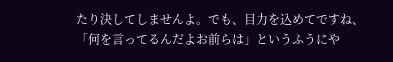たり決してしませんよ。でも、目力を込めてですね、
「何を言ってるんだよお前らは」というふうにや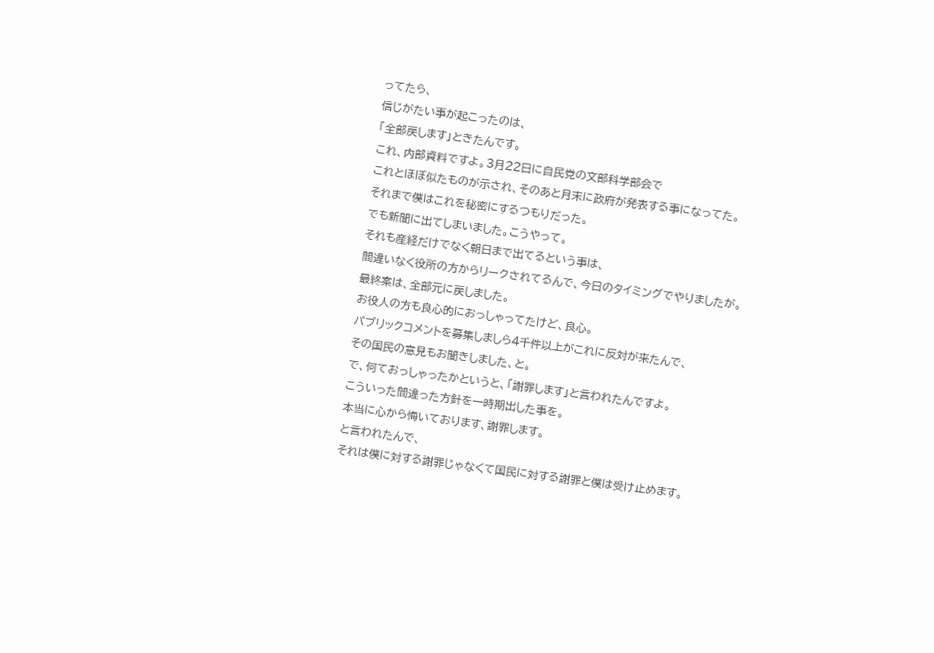ってたら、
信じがたい事が起こったのは、
「全部戻します」ときたんです。
これ、内部資料ですよ。3月22日に自民党の文部科学部会で
これとほぼ似たものが示され、そのあと月末に政府が発表する事になってた。
それまで僕はこれを秘密にするつもりだった。
でも新聞に出てしまいました。こうやって。
それも産経だけでなく朝日まで出てるという事は、
間違いなく役所の方からリークされてるんで、今日のタイミングでやりましたが。
最終案は、全部元に戻しました。
お役人の方も良心的におっしゃってたけど、良心。
パブリックコメントを募集しましら4千件以上がこれに反対が来たんで、
その国民の意見もお聞きしました、と。
で、何ておっしゃったかというと、「謝罪します」と言われたんですよ。
こういった間違った方針を一時期出した事を。
本当に心から悔いております、謝罪します。
と言われたんで、
それは僕に対する謝罪じゃなくて国民に対する謝罪と僕は受け止めます。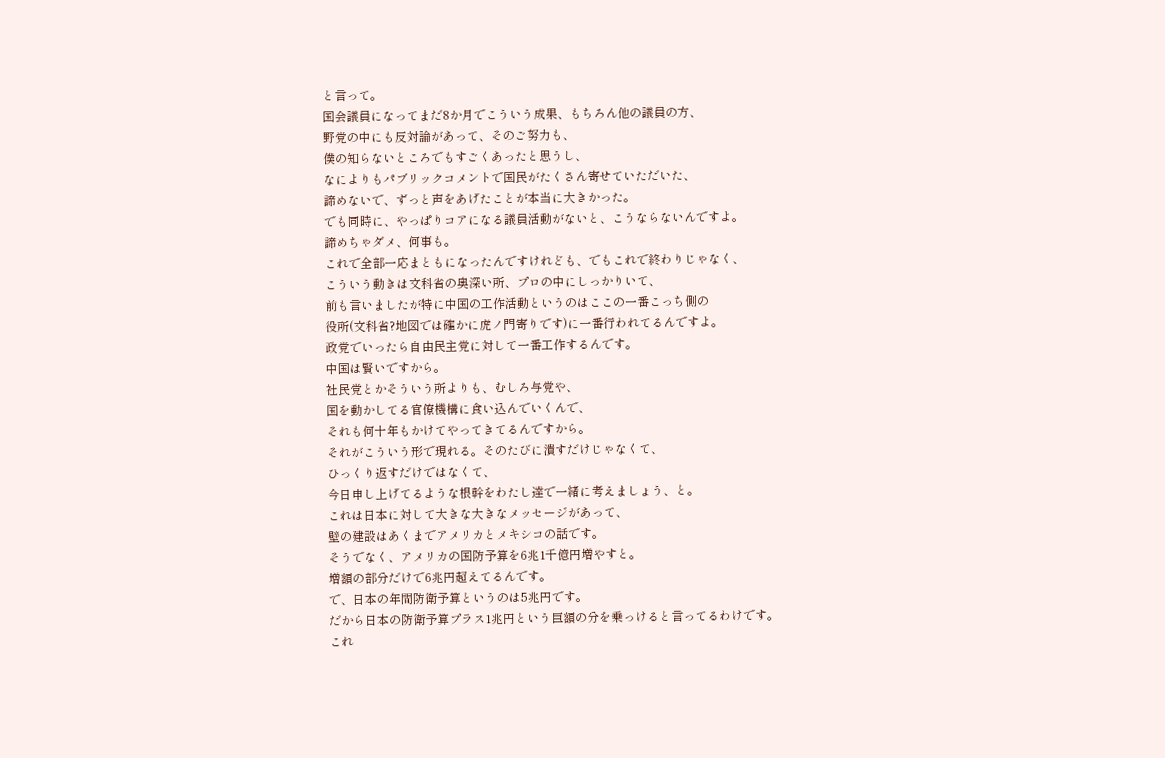と言って。
国会議員になってまだ8か月でこういう成果、もちろん他の議員の方、
野党の中にも反対論があって、そのご努力も、
僕の知らないところでもすごくあったと思うし、
なによりもパブリックコメントで国民がたくさん寄せていただいた、
諦めないで、ずっと声をあげたことが本当に大きかった。
でも同時に、やっぱりコアになる議員活動がないと、こうならないんですよ。
諦めちゃダメ、何事も。
これで全部一応まともになったんですけれども、でもこれで終わりじゃなく、
こういう動きは文科省の奥深い所、プロの中にしっかりいて、
前も言いましたが特に中国の工作活動というのはここの一番こっち側の
役所(文科省?地図では確かに虎ノ門寄りです)に一番行われてるんですよ。
政党でいったら自由民主党に対して一番工作するんです。
中国は賢いですから。
社民党とかそういう所よりも、むしろ与党や、
国を動かしてる官僚機構に食い込んでいくんで、
それも何十年もかけてやってきてるんですから。
それがこういう形で現れる。そのたびに潰すだけじゃなくて、
ひっくり返すだけではなくて、
今日申し上げてるような根幹をわたし達で一緒に考えましょう、と。
これは日本に対して大きな大きなメッセージがあって、
壁の建設はあくまでアメリカとメキシコの話です。
そうでなく、アメリカの国防予算を6兆1千億円増やすと。
増額の部分だけで6兆円超えてるんです。
で、日本の年間防衛予算というのは5兆円です。
だから日本の防衛予算プラス1兆円という巨額の分を乗っけると言ってるわけです。
これ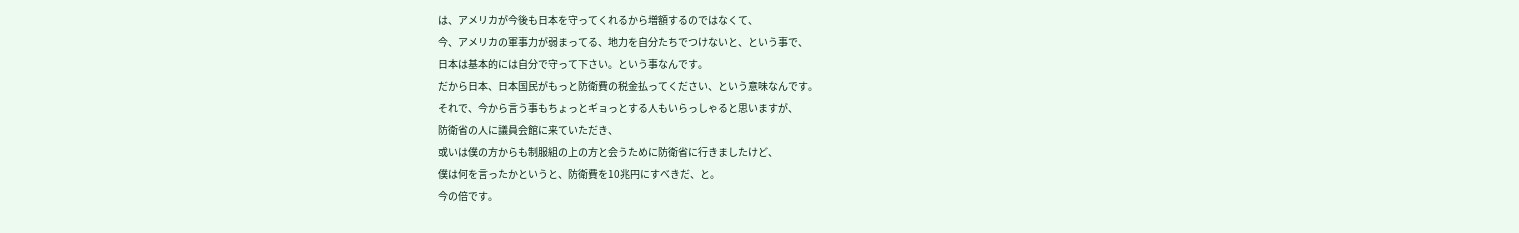は、アメリカが今後も日本を守ってくれるから増額するのではなくて、
今、アメリカの軍事力が弱まってる、地力を自分たちでつけないと、という事で、
日本は基本的には自分で守って下さい。という事なんです。
だから日本、日本国民がもっと防衛費の税金払ってください、という意味なんです。
それで、今から言う事もちょっとギョっとする人もいらっしゃると思いますが、
防衛省の人に議員会館に来ていただき、
或いは僕の方からも制服組の上の方と会うために防衛省に行きましたけど、
僕は何を言ったかというと、防衛費を10兆円にすべきだ、と。
今の倍です。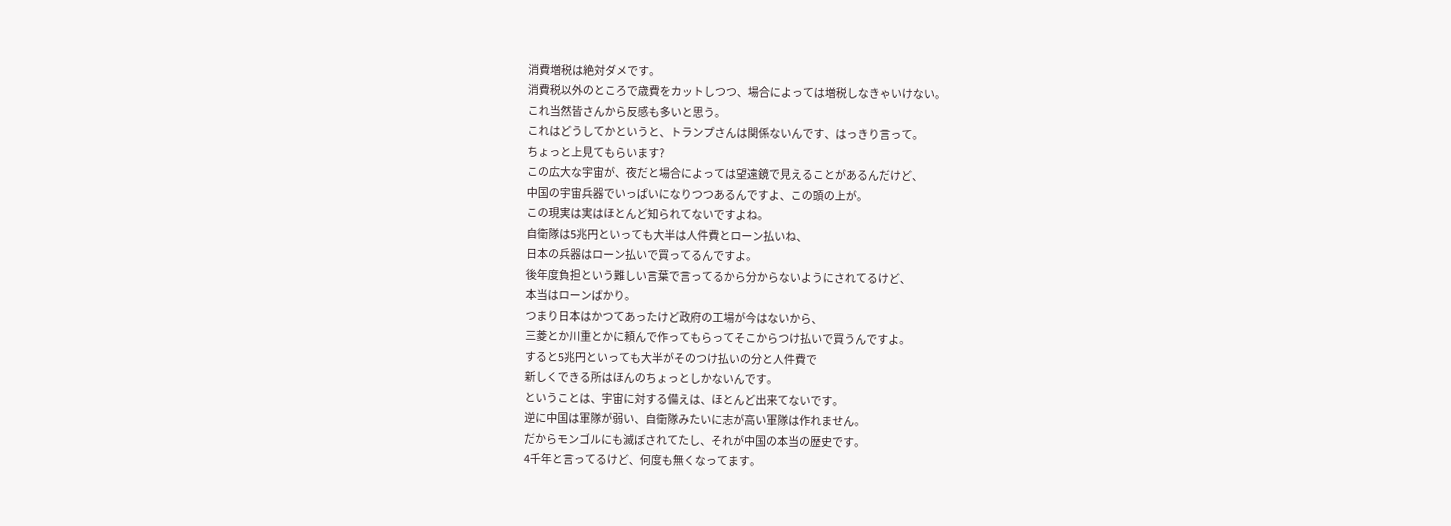消費増税は絶対ダメです。
消費税以外のところで歳費をカットしつつ、場合によっては増税しなきゃいけない。
これ当然皆さんから反感も多いと思う。
これはどうしてかというと、トランプさんは関係ないんです、はっきり言って。
ちょっと上見てもらいます?
この広大な宇宙が、夜だと場合によっては望遠鏡で見えることがあるんだけど、
中国の宇宙兵器でいっぱいになりつつあるんですよ、この頭の上が。
この現実は実はほとんど知られてないですよね。
自衛隊は5兆円といっても大半は人件費とローン払いね、
日本の兵器はローン払いで買ってるんですよ。
後年度負担という難しい言葉で言ってるから分からないようにされてるけど、
本当はローンばかり。
つまり日本はかつてあったけど政府の工場が今はないから、
三菱とか川重とかに頼んで作ってもらってそこからつけ払いで買うんですよ。
すると5兆円といっても大半がそのつけ払いの分と人件費で
新しくできる所はほんのちょっとしかないんです。
ということは、宇宙に対する備えは、ほとんど出来てないです。
逆に中国は軍隊が弱い、自衛隊みたいに志が高い軍隊は作れません。
だからモンゴルにも滅ぼされてたし、それが中国の本当の歴史です。
4千年と言ってるけど、何度も無くなってます。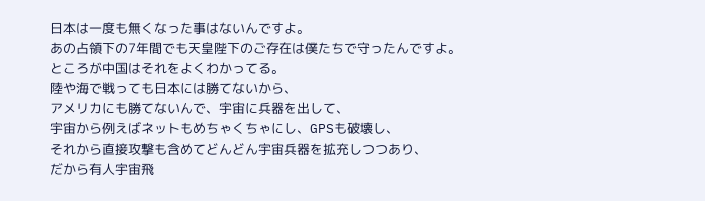日本は一度も無くなった事はないんですよ。
あの占領下の7年間でも天皇陛下のご存在は僕たちで守ったんですよ。
ところが中国はそれをよくわかってる。
陸や海で戦っても日本には勝てないから、
アメリカにも勝てないんで、宇宙に兵器を出して、
宇宙から例えばネットもめちゃくちゃにし、GPSも破壊し、
それから直接攻撃も含めてどんどん宇宙兵器を拡充しつつあり、
だから有人宇宙飛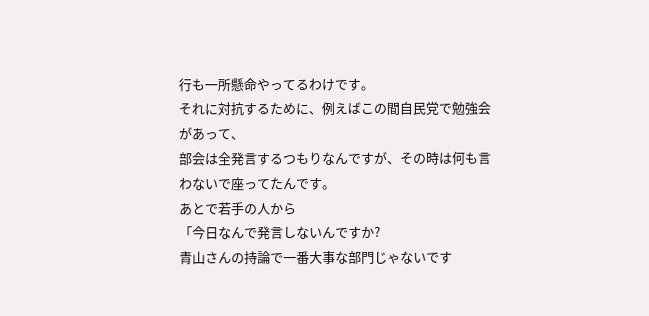行も一所懸命やってるわけです。
それに対抗するために、例えばこの間自民党で勉強会があって、
部会は全発言するつもりなんですが、その時は何も言わないで座ってたんです。
あとで若手の人から
「今日なんで発言しないんですか?
青山さんの持論で一番大事な部門じゃないです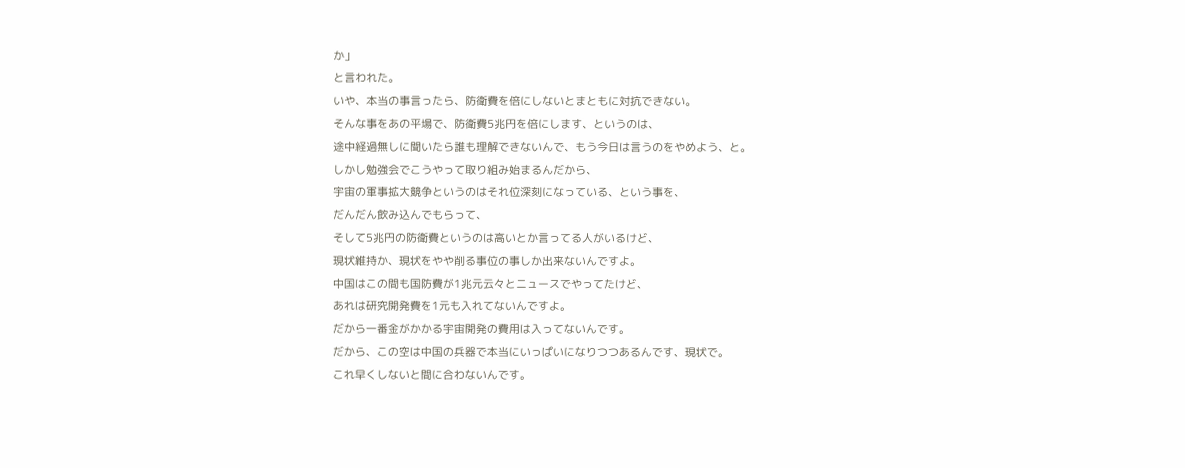か」
と言われた。
いや、本当の事言ったら、防衛費を倍にしないとまともに対抗できない。
そんな事をあの平場で、防衛費5兆円を倍にします、というのは、
途中経過無しに聞いたら誰も理解できないんで、もう今日は言うのをやめよう、と。
しかし勉強会でこうやって取り組み始まるんだから、
宇宙の軍事拡大競争というのはそれ位深刻になっている、という事を、
だんだん飲み込んでもらって、
そして5兆円の防衛費というのは高いとか言ってる人がいるけど、
現状維持か、現状をやや削る事位の事しか出来ないんですよ。
中国はこの間も国防費が1兆元云々とニュースでやってたけど、
あれは研究開発費を1元も入れてないんですよ。
だから一番金がかかる宇宙開発の費用は入ってないんです。
だから、この空は中国の兵器で本当にいっぱいになりつつあるんです、現状で。
これ早くしないと間に合わないんです。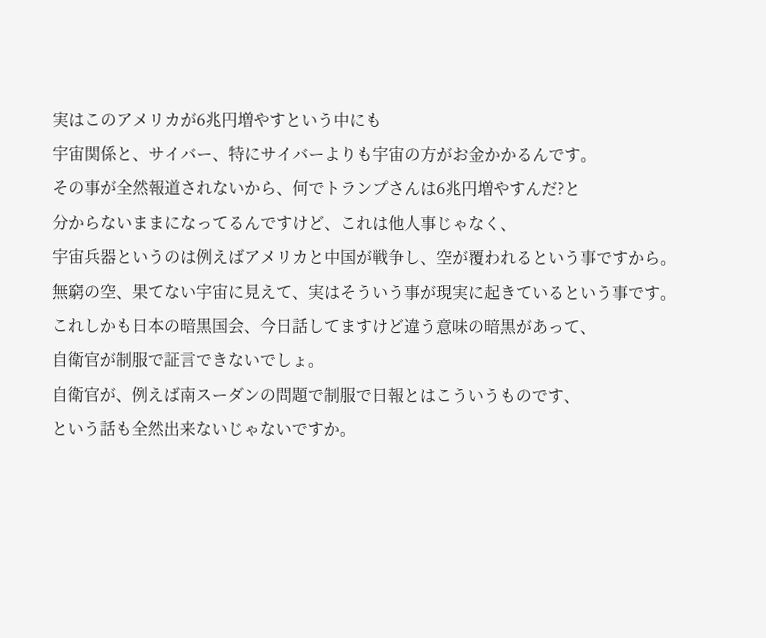実はこのアメリカが6兆円増やすという中にも
宇宙関係と、サイバー、特にサイバーよりも宇宙の方がお金かかるんです。
その事が全然報道されないから、何でトランプさんは6兆円増やすんだ?と
分からないままになってるんですけど、これは他人事じゃなく、
宇宙兵器というのは例えばアメリカと中国が戦争し、空が覆われるという事ですから。
無窮の空、果てない宇宙に見えて、実はそういう事が現実に起きているという事です。
これしかも日本の暗黒国会、今日話してますけど違う意味の暗黒があって、
自衛官が制服で証言できないでしょ。
自衛官が、例えば南スーダンの問題で制服で日報とはこういうものです、
という話も全然出来ないじゃないですか。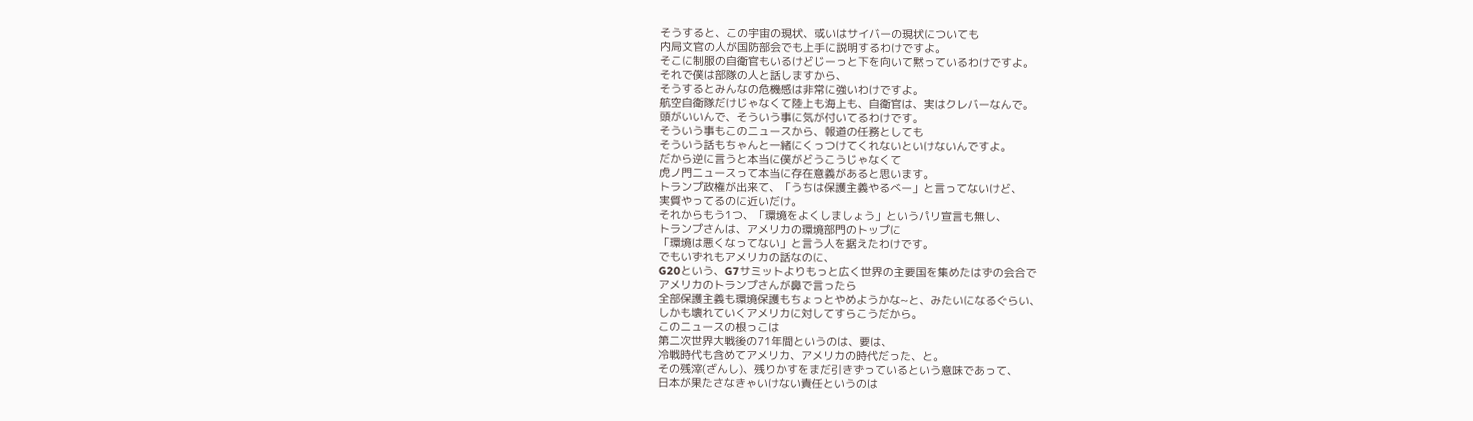そうすると、この宇宙の現状、或いはサイバーの現状についても
内局文官の人が国防部会でも上手に説明するわけですよ。
そこに制服の自衛官もいるけどじーっと下を向いて黙っているわけですよ。
それで僕は部隊の人と話しますから、
そうするとみんなの危機感は非常に強いわけですよ。
航空自衛隊だけじゃなくて陸上も海上も、自衛官は、実はクレバーなんで。
頭がいいんで、そういう事に気が付いてるわけです。
そういう事もこのニュースから、報道の任務としても
そういう話もちゃんと一緒にくっつけてくれないといけないんですよ。
だから逆に言うと本当に僕がどうこうじゃなくて
虎ノ門ニュースって本当に存在意義があると思います。
トランプ政権が出来て、「うちは保護主義やるべー」と言ってないけど、
実質やってるのに近いだけ。
それからもう1つ、「環境をよくしましょう」というパリ宣言も無し、
トランプさんは、アメリカの環境部門のトップに
「環境は悪くなってない」と言う人を据えたわけです。
でもいずれもアメリカの話なのに、
G20という、G7サミットよりもっと広く世界の主要国を集めたはずの会合で
アメリカのトランプさんが鼻で言ったら
全部保護主義も環境保護もちょっとやめようかな~と、みたいになるぐらい、
しかも壊れていくアメリカに対してすらこうだから。
このニュースの根っこは
第二次世界大戦後の71年間というのは、要は、
冷戦時代も含めてアメリカ、アメリカの時代だった、と。
その残滓(ざんし)、残りかすをまだ引きずっているという意味であって、
日本が果たさなきゃいけない責任というのは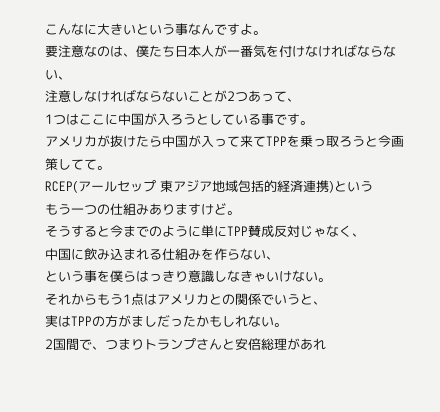こんなに大きいという事なんですよ。
要注意なのは、僕たち日本人が一番気を付けなければならない、
注意しなければならないことが2つあって、
1つはここに中国が入ろうとしている事です。
アメリカが抜けたら中国が入って来てTPPを乗っ取ろうと今画策してて。
RCEP(アールセップ 東アジア地域包括的経済連携)という
もう一つの仕組みありますけど。
そうすると今までのように単にTPP賛成反対じゃなく、
中国に飲み込まれる仕組みを作らない、
という事を僕らはっきり意識しなきゃいけない。
それからもう1点はアメリカとの関係でいうと、
実はTPPの方がましだったかもしれない。
2国間で、つまりトランプさんと安倍総理があれ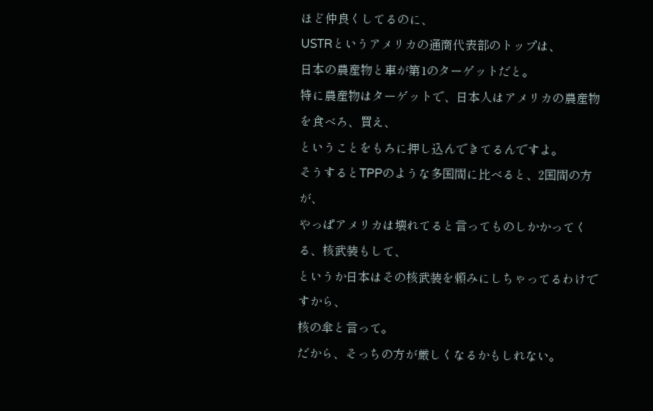ほど仲良くしてるのに、
USTRというアメリカの通商代表部のトップは、
日本の農産物と車が第1のターゲットだと。
特に農産物はターゲットで、日本人はアメリカの農産物を食べろ、買え、
ということをもろに押し込んできてるんですよ。
そうするとTPPのような多国間に比べると、2国間の方が、
やっぱアメリカは壊れてると言ってものしかかってくる、核武装もして、
というか日本はその核武装を頼みにしちゃってるわけですから、
核の傘と言って。
だから、そっちの方が厳しくなるかもしれない。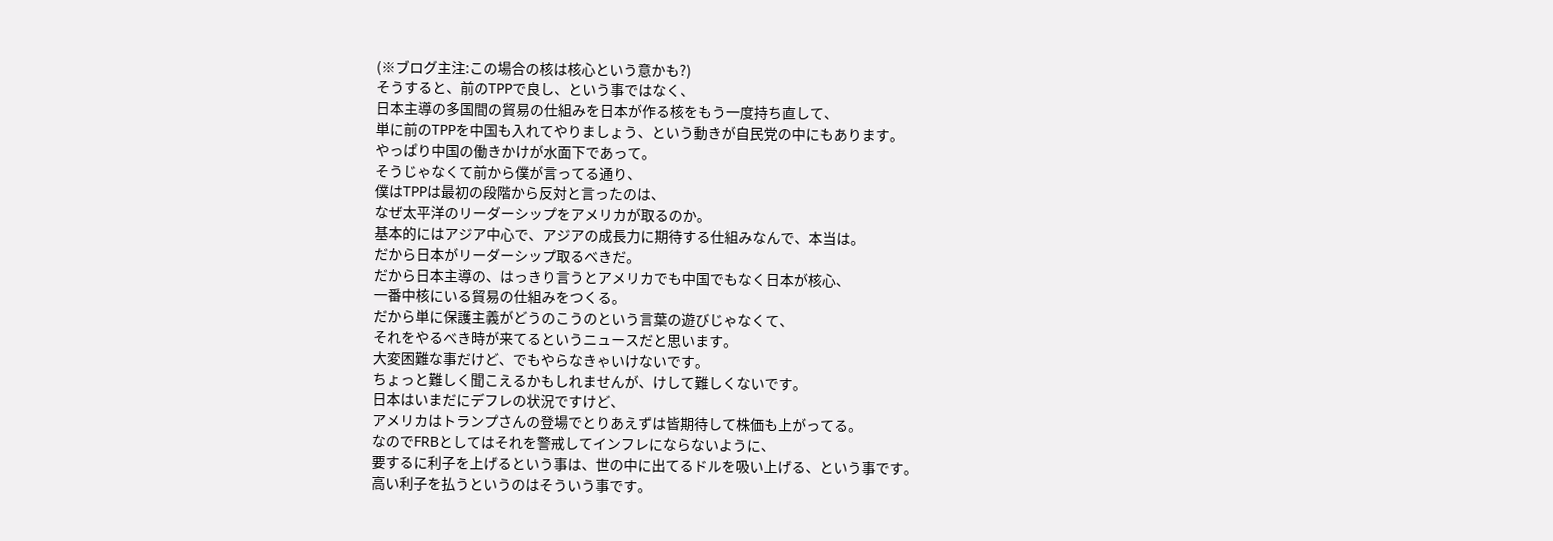(※ブログ主注:この場合の核は核心という意かも?)
そうすると、前のTPPで良し、という事ではなく、
日本主導の多国間の貿易の仕組みを日本が作る核をもう一度持ち直して、
単に前のTPPを中国も入れてやりましょう、という動きが自民党の中にもあります。
やっぱり中国の働きかけが水面下であって。
そうじゃなくて前から僕が言ってる通り、
僕はTPPは最初の段階から反対と言ったのは、
なぜ太平洋のリーダーシップをアメリカが取るのか。
基本的にはアジア中心で、アジアの成長力に期待する仕組みなんで、本当は。
だから日本がリーダーシップ取るべきだ。
だから日本主導の、はっきり言うとアメリカでも中国でもなく日本が核心、
一番中核にいる貿易の仕組みをつくる。
だから単に保護主義がどうのこうのという言葉の遊びじゃなくて、
それをやるべき時が来てるというニュースだと思います。
大変困難な事だけど、でもやらなきゃいけないです。
ちょっと難しく聞こえるかもしれませんが、けして難しくないです。
日本はいまだにデフレの状況ですけど、
アメリカはトランプさんの登場でとりあえずは皆期待して株価も上がってる。
なのでFRBとしてはそれを警戒してインフレにならないように、
要するに利子を上げるという事は、世の中に出てるドルを吸い上げる、という事です。
高い利子を払うというのはそういう事です。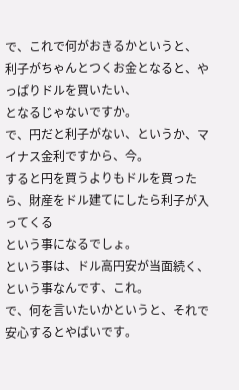で、これで何がおきるかというと、
利子がちゃんとつくお金となると、やっぱりドルを買いたい、
となるじゃないですか。
で、円だと利子がない、というか、マイナス金利ですから、今。
すると円を買うよりもドルを買ったら、財産をドル建てにしたら利子が入ってくる
という事になるでしょ。
という事は、ドル高円安が当面続く、という事なんです、これ。
で、何を言いたいかというと、それで安心するとやばいです。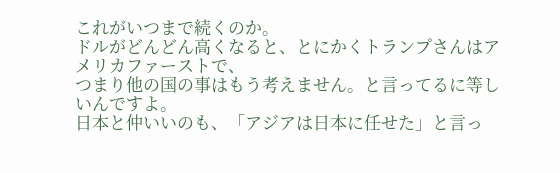これがいつまで続くのか。
ドルがどんどん高くなると、とにかくトランプさんはアメリカファーストで、
つまり他の国の事はもう考えません。と言ってるに等しいんですよ。
日本と仲いいのも、「アジアは日本に任せた」と言っ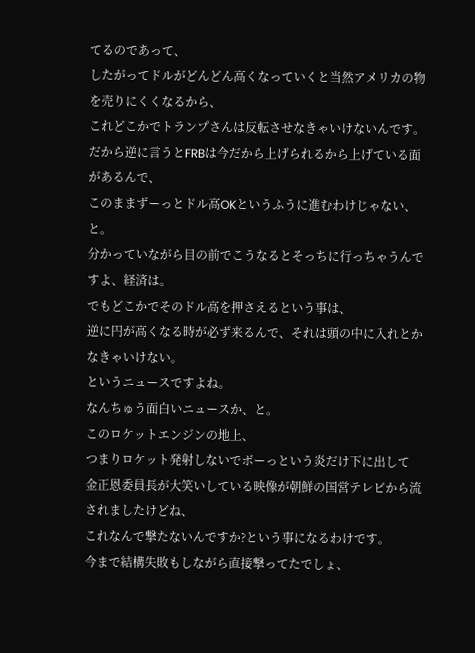てるのであって、
したがってドルがどんどん高くなっていくと当然アメリカの物を売りにくくなるから、
これどこかでトランプさんは反転させなきゃいけないんです。
だから逆に言うとFRBは今だから上げられるから上げている面があるんで、
このままずーっとドル高OKというふうに進むわけじゃない、と。
分かっていながら目の前でこうなるとそっちに行っちゃうんですよ、経済は。
でもどこかでそのドル高を押さえるという事は、
逆に円が高くなる時が必ず来るんで、それは頭の中に入れとかなきゃいけない。
というニュースですよね。
なんちゅう面白いニュースか、と。
このロケットエンジンの地上、
つまりロケット発射しないでボーっという炎だけ下に出して
金正恩委員長が大笑いしている映像が朝鮮の国営テレビから流されましたけどね、
これなんで撃たないんですか?という事になるわけです。
今まで結構失敗もしながら直接撃ってたでしょ、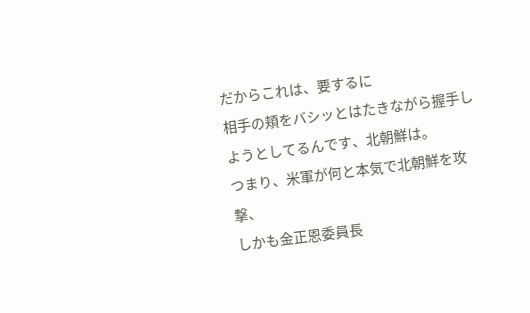だからこれは、要するに
相手の頬をバシッとはたきながら握手しようとしてるんです、北朝鮮は。
つまり、米軍が何と本気で北朝鮮を攻撃、
しかも金正恩委員長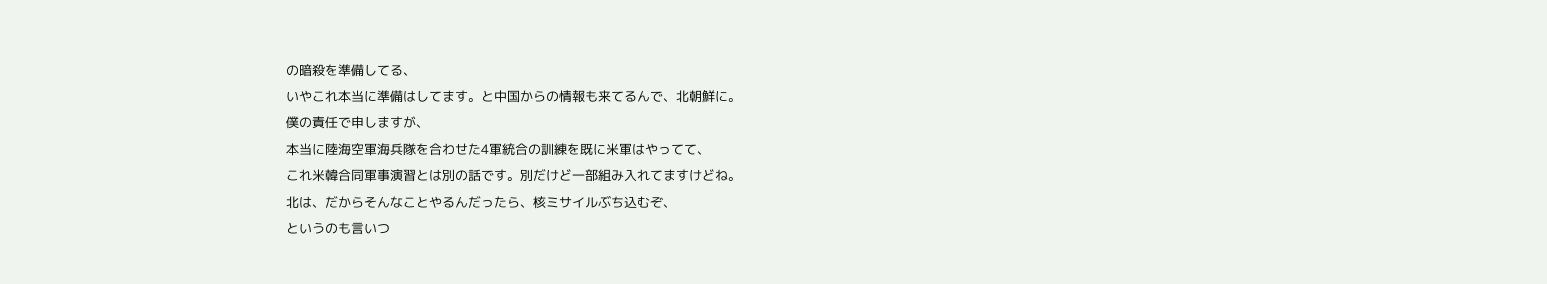の暗殺を準備してる、
いやこれ本当に準備はしてます。と中国からの情報も来てるんで、北朝鮮に。
僕の責任で申しますが、
本当に陸海空軍海兵隊を合わせた4軍統合の訓練を既に米軍はやってて、
これ米韓合同軍事演習とは別の話です。別だけど一部組み入れてますけどね。
北は、だからそんなことやるんだったら、核ミサイルぶち込むぞ、
というのも言いつ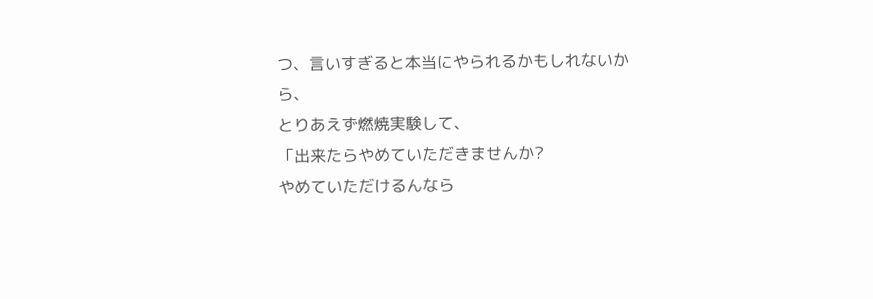つ、言いすぎると本当にやられるかもしれないから、
とりあえず燃焼実験して、
「出来たらやめていただきませんか?
やめていただけるんなら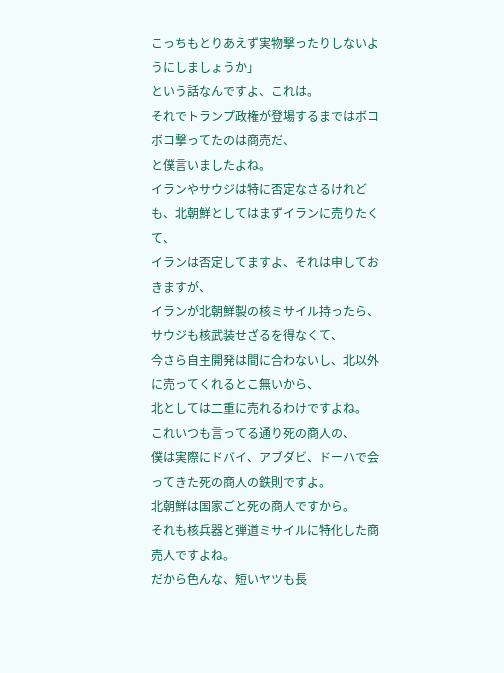こっちもとりあえず実物撃ったりしないようにしましょうか」
という話なんですよ、これは。
それでトランプ政権が登場するまではボコボコ撃ってたのは商売だ、
と僕言いましたよね。
イランやサウジは特に否定なさるけれども、北朝鮮としてはまずイランに売りたくて、
イランは否定してますよ、それは申しておきますが、
イランが北朝鮮製の核ミサイル持ったら、サウジも核武装せざるを得なくて、
今さら自主開発は間に合わないし、北以外に売ってくれるとこ無いから、
北としては二重に売れるわけですよね。
これいつも言ってる通り死の商人の、
僕は実際にドバイ、アブダビ、ドーハで会ってきた死の商人の鉄則ですよ。
北朝鮮は国家ごと死の商人ですから。
それも核兵器と弾道ミサイルに特化した商売人ですよね。
だから色んな、短いヤツも長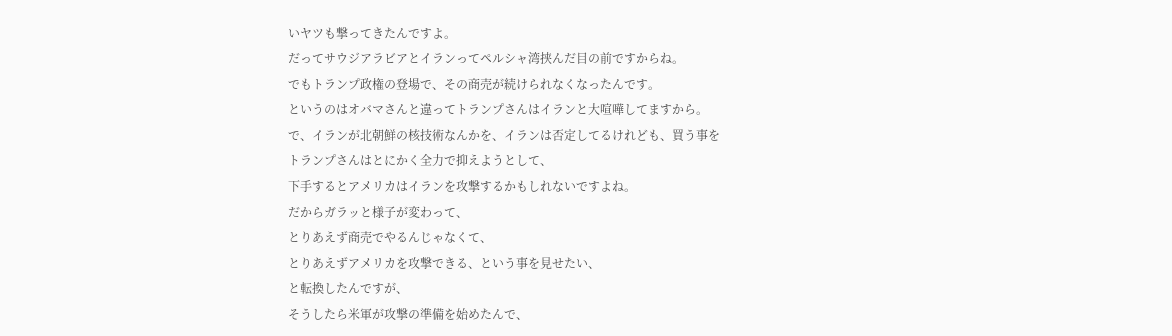いヤツも撃ってきたんですよ。
だってサウジアラビアとイランってペルシャ湾挟んだ目の前ですからね。
でもトランプ政権の登場で、その商売が続けられなくなったんです。
というのはオバマさんと違ってトランプさんはイランと大喧嘩してますから。
で、イランが北朝鮮の核技術なんかを、イランは否定してるけれども、買う事を
トランプさんはとにかく全力で抑えようとして、
下手するとアメリカはイランを攻撃するかもしれないですよね。
だからガラッと様子が変わって、
とりあえず商売でやるんじゃなくて、
とりあえずアメリカを攻撃できる、という事を見せたい、
と転換したんですが、
そうしたら米軍が攻撃の準備を始めたんで、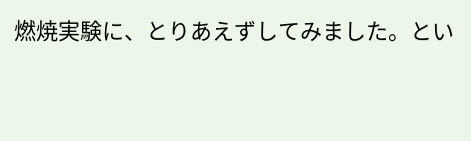燃焼実験に、とりあえずしてみました。とい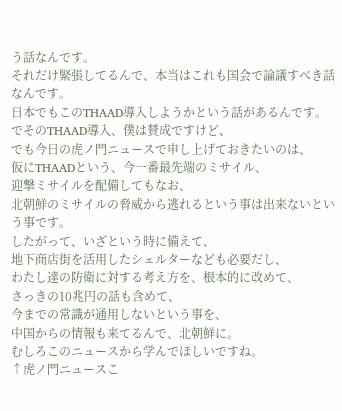う話なんです。
それだけ緊張してるんで、本当はこれも国会で論議すべき話なんです。
日本でもこのTHAAD導入しようかという話があるんです。
でそのTHAAD導入、僕は賛成ですけど、
でも今日の虎ノ門ニュースで申し上げておきたいのは、
仮にTHAADという、今一番最先端のミサイル、
迎撃ミサイルを配備してもなお、
北朝鮮のミサイルの脅威から逃れるという事は出来ないという事です。
したがって、いざという時に備えて、
地下商店街を活用したシェルターなども必要だし、
わたし達の防衛に対する考え方を、根本的に改めて、
さっきの10兆円の話も含めて、
今までの常識が通用しないという事を、
中国からの情報も来てるんで、北朝鮮に。
むしろこのニュースから学んでほしいですね。
↑虎ノ門ニュースこ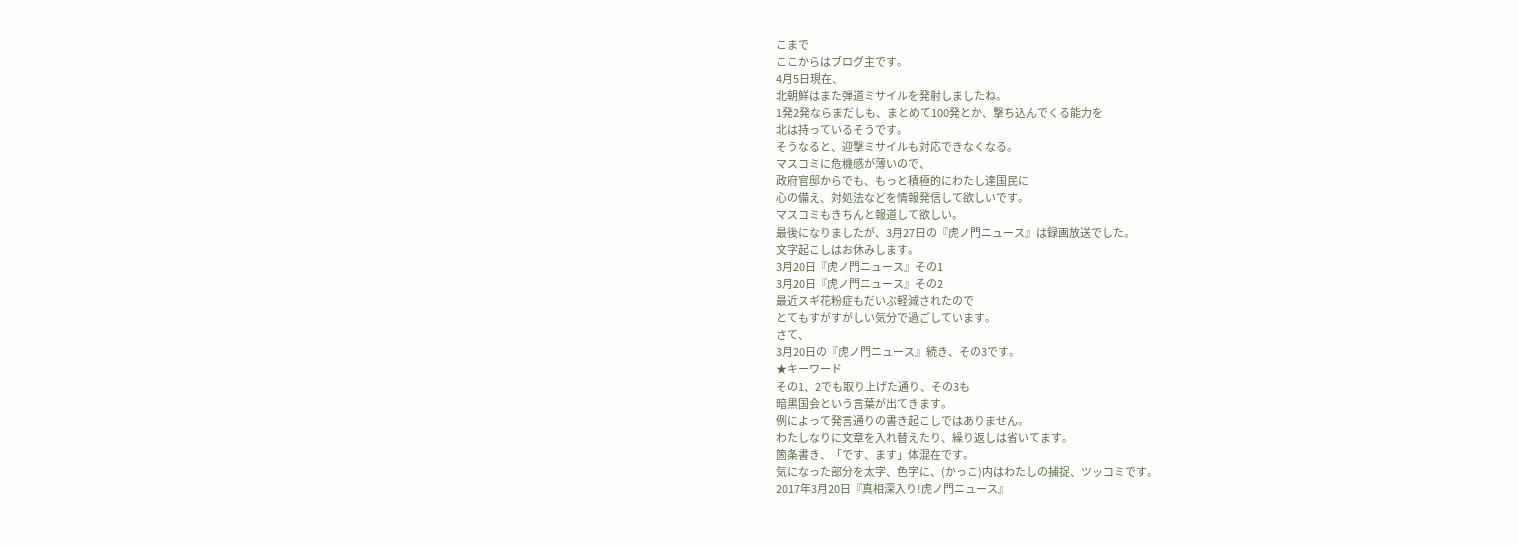こまで
ここからはブログ主です。
4月5日現在、
北朝鮮はまた弾道ミサイルを発射しましたね。
1発2発ならまだしも、まとめて100発とか、撃ち込んでくる能力を
北は持っているそうです。
そうなると、迎撃ミサイルも対応できなくなる。
マスコミに危機感が薄いので、
政府官邸からでも、もっと積極的にわたし達国民に
心の備え、対処法などを情報発信して欲しいです。
マスコミもきちんと報道して欲しい。
最後になりましたが、3月27日の『虎ノ門ニュース』は録画放送でした。
文字起こしはお休みします。
3月20日『虎ノ門ニュース』その1
3月20日『虎ノ門ニュース』その2
最近スギ花粉症もだいぶ軽減されたので
とてもすがすがしい気分で過ごしています。
さて、
3月20日の『虎ノ門ニュース』続き、その3です。
★キーワード
その1、2でも取り上げた通り、その3も
暗黒国会という言葉が出てきます。
例によって発言通りの書き起こしではありません。
わたしなりに文章を入れ替えたり、繰り返しは省いてます。
箇条書き、「です、ます」体混在です。
気になった部分を太字、色字に、(かっこ)内はわたしの捕捉、ツッコミです。
2017年3月20日『真相深入り!虎ノ門ニュース』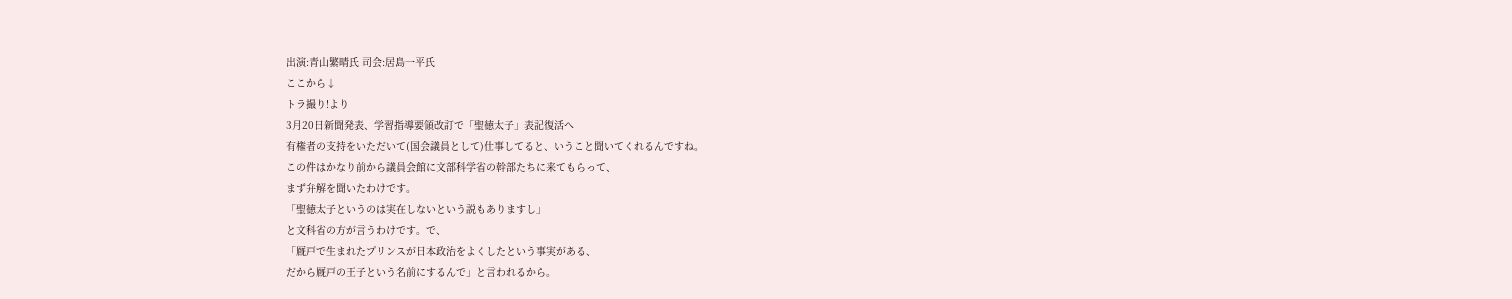出演:青山繁晴氏 司会:居島一平氏
ここから↓
トラ撮り!より
3月20日新聞発表、学習指導要領改訂で「聖徳太子」表記復活へ
有権者の支持をいただいて(国会議員として)仕事してると、いうこと聞いてくれるんですね。
この件はかなり前から議員会館に文部科学省の幹部たちに来てもらって、
まず弁解を聞いたわけです。
「聖徳太子というのは実在しないという説もありますし」
と文科省の方が言うわけです。で、
「厩戸で生まれたプリンスが日本政治をよくしたという事実がある、
だから厩戸の王子という名前にするんで」と言われるから。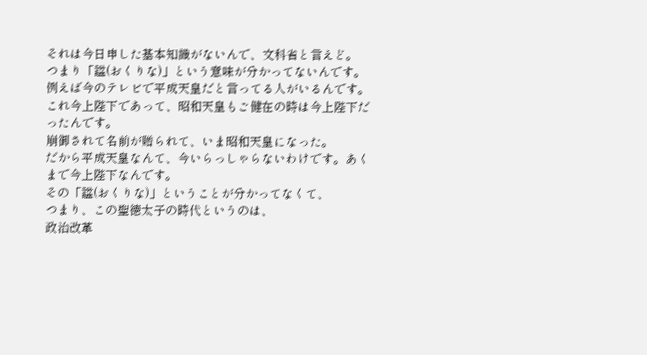それは今日申した基本知識がないんで、文科省と言えど。
つまり「諡(おくりな)」という意味が分かってないんです。
例えば今のテレビで平成天皇だと言ってる人がいるんです。
これ今上陛下であって、昭和天皇もご健在の時は今上陛下だったんです。
崩御されて名前が贈られて、いま昭和天皇になった。
だから平成天皇なんて、今いらっしゃらないわけです。あくまで今上陛下なんです。
その「諡(おくりな)」ということが分かってなくて、
つまり、この聖徳太子の時代というのは、
政治改革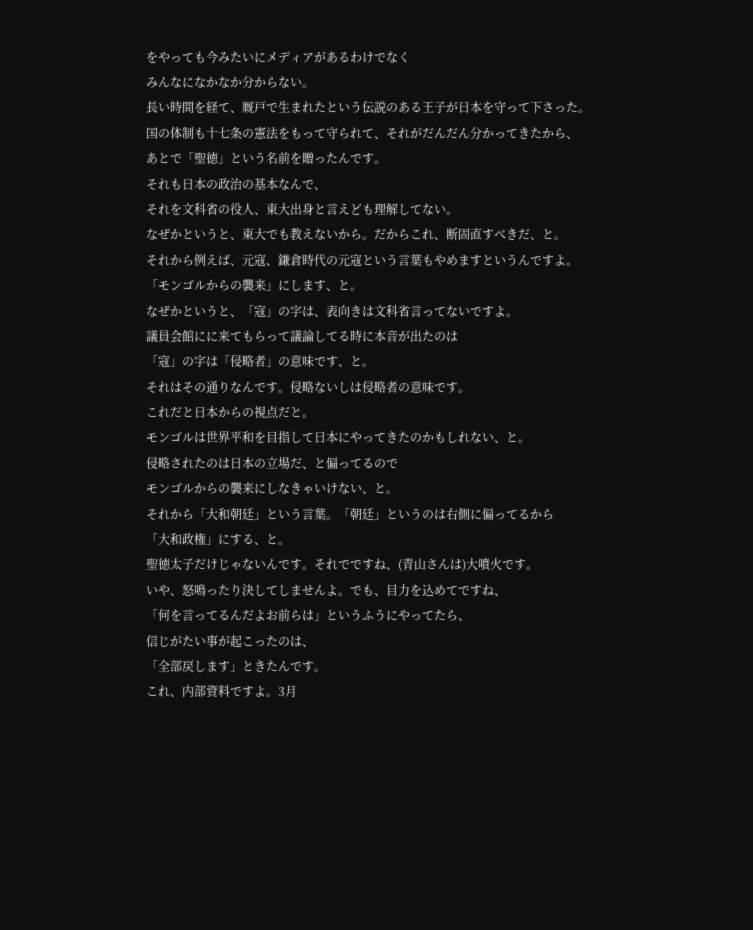をやっても今みたいにメディアがあるわけでなく
みんなになかなか分からない。
長い時間を経て、厩戸で生まれたという伝説のある王子が日本を守って下さった。
国の体制も十七条の憲法をもって守られて、それがだんだん分かってきたから、
あとで「聖徳」という名前を贈ったんです。
それも日本の政治の基本なんで、
それを文科省の役人、東大出身と言えども理解してない。
なぜかというと、東大でも教えないから。だからこれ、断固直すべきだ、と。
それから例えば、元寇、鎌倉時代の元寇という言葉もやめますというんですよ。
「モンゴルからの襲来」にします、と。
なぜかというと、「寇」の字は、表向きは文科省言ってないですよ。
議員会館にに来てもらって議論してる時に本音が出たのは
「寇」の字は「侵略者」の意味です、と。
それはその通りなんです。侵略ないしは侵略者の意味です。
これだと日本からの視点だと。
モンゴルは世界平和を目指して日本にやってきたのかもしれない、と。
侵略されたのは日本の立場だ、と偏ってるので
モンゴルからの襲来にしなきゃいけない、と。
それから「大和朝廷」という言葉。「朝廷」というのは右側に偏ってるから
「大和政権」にする、と。
聖徳太子だけじゃないんです。それでですね、(青山さんは)大噴火です。
いや、怒鳴ったり決してしませんよ。でも、目力を込めてですね、
「何を言ってるんだよお前らは」というふうにやってたら、
信じがたい事が起こったのは、
「全部戻します」ときたんです。
これ、内部資料ですよ。3月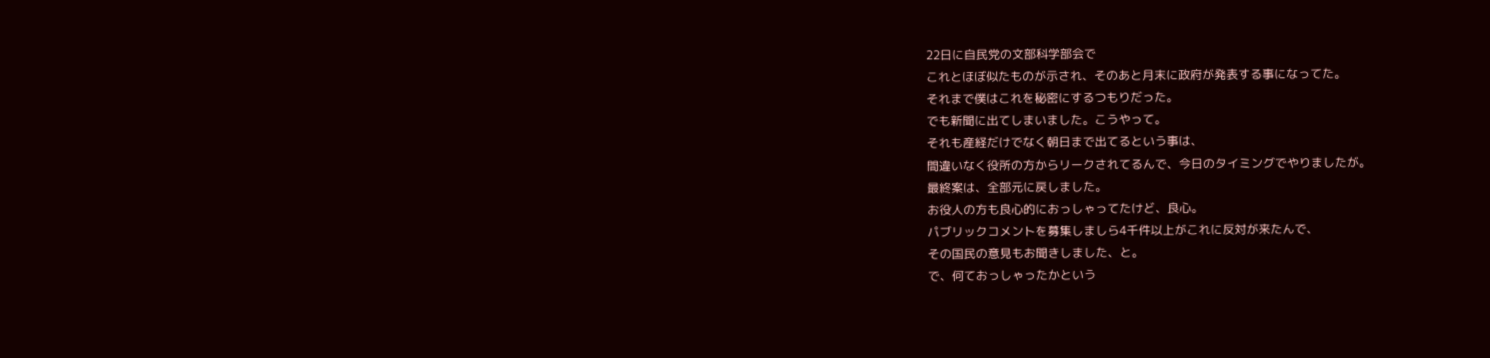22日に自民党の文部科学部会で
これとほぼ似たものが示され、そのあと月末に政府が発表する事になってた。
それまで僕はこれを秘密にするつもりだった。
でも新聞に出てしまいました。こうやって。
それも産経だけでなく朝日まで出てるという事は、
間違いなく役所の方からリークされてるんで、今日のタイミングでやりましたが。
最終案は、全部元に戻しました。
お役人の方も良心的におっしゃってたけど、良心。
パブリックコメントを募集しましら4千件以上がこれに反対が来たんで、
その国民の意見もお聞きしました、と。
で、何ておっしゃったかという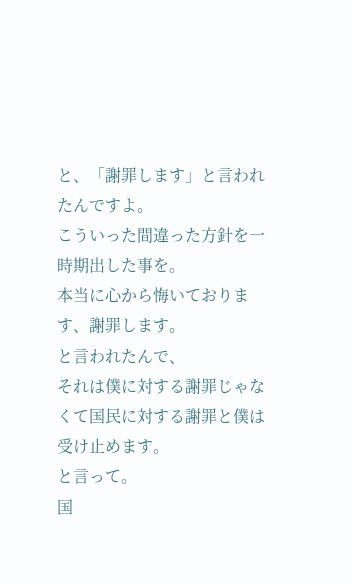と、「謝罪します」と言われたんですよ。
こういった間違った方針を一時期出した事を。
本当に心から悔いております、謝罪します。
と言われたんで、
それは僕に対する謝罪じゃなくて国民に対する謝罪と僕は受け止めます。
と言って。
国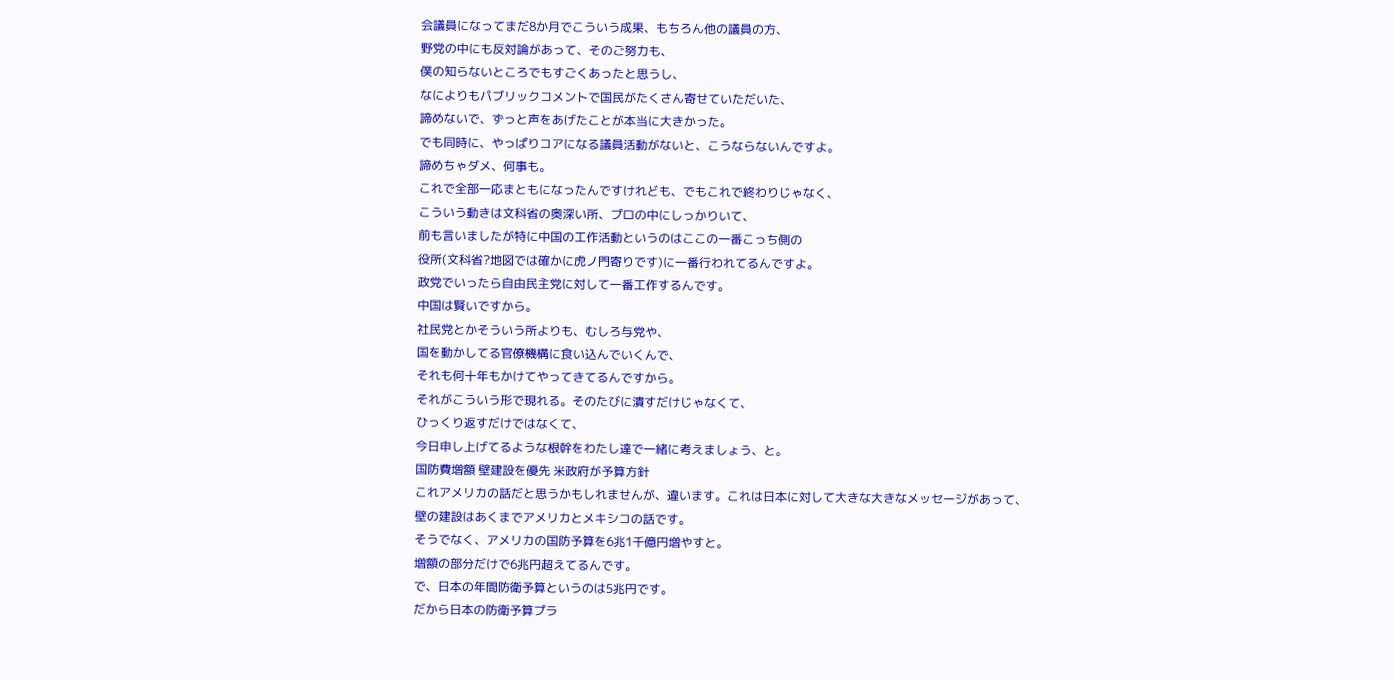会議員になってまだ8か月でこういう成果、もちろん他の議員の方、
野党の中にも反対論があって、そのご努力も、
僕の知らないところでもすごくあったと思うし、
なによりもパブリックコメントで国民がたくさん寄せていただいた、
諦めないで、ずっと声をあげたことが本当に大きかった。
でも同時に、やっぱりコアになる議員活動がないと、こうならないんですよ。
諦めちゃダメ、何事も。
これで全部一応まともになったんですけれども、でもこれで終わりじゃなく、
こういう動きは文科省の奥深い所、プロの中にしっかりいて、
前も言いましたが特に中国の工作活動というのはここの一番こっち側の
役所(文科省?地図では確かに虎ノ門寄りです)に一番行われてるんですよ。
政党でいったら自由民主党に対して一番工作するんです。
中国は賢いですから。
社民党とかそういう所よりも、むしろ与党や、
国を動かしてる官僚機構に食い込んでいくんで、
それも何十年もかけてやってきてるんですから。
それがこういう形で現れる。そのたびに潰すだけじゃなくて、
ひっくり返すだけではなくて、
今日申し上げてるような根幹をわたし達で一緒に考えましょう、と。
国防費増額 壁建設を優先 米政府が予算方針
これアメリカの話だと思うかもしれませんが、違います。これは日本に対して大きな大きなメッセージがあって、
壁の建設はあくまでアメリカとメキシコの話です。
そうでなく、アメリカの国防予算を6兆1千億円増やすと。
増額の部分だけで6兆円超えてるんです。
で、日本の年間防衛予算というのは5兆円です。
だから日本の防衛予算プラ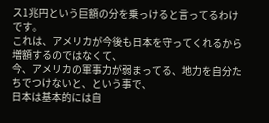ス1兆円という巨額の分を乗っけると言ってるわけです。
これは、アメリカが今後も日本を守ってくれるから増額するのではなくて、
今、アメリカの軍事力が弱まってる、地力を自分たちでつけないと、という事で、
日本は基本的には自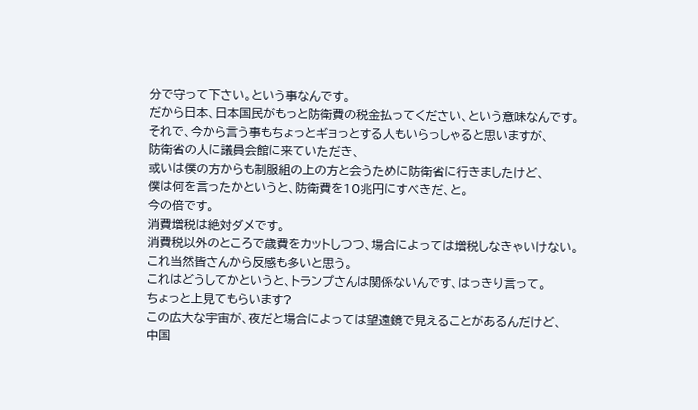分で守って下さい。という事なんです。
だから日本、日本国民がもっと防衛費の税金払ってください、という意味なんです。
それで、今から言う事もちょっとギョっとする人もいらっしゃると思いますが、
防衛省の人に議員会館に来ていただき、
或いは僕の方からも制服組の上の方と会うために防衛省に行きましたけど、
僕は何を言ったかというと、防衛費を10兆円にすべきだ、と。
今の倍です。
消費増税は絶対ダメです。
消費税以外のところで歳費をカットしつつ、場合によっては増税しなきゃいけない。
これ当然皆さんから反感も多いと思う。
これはどうしてかというと、トランプさんは関係ないんです、はっきり言って。
ちょっと上見てもらいます?
この広大な宇宙が、夜だと場合によっては望遠鏡で見えることがあるんだけど、
中国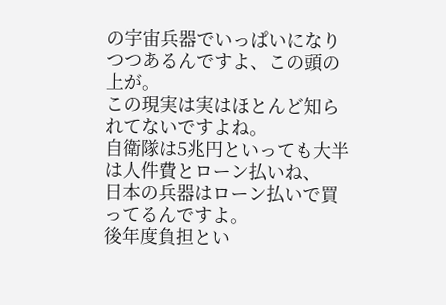の宇宙兵器でいっぱいになりつつあるんですよ、この頭の上が。
この現実は実はほとんど知られてないですよね。
自衛隊は5兆円といっても大半は人件費とローン払いね、
日本の兵器はローン払いで買ってるんですよ。
後年度負担とい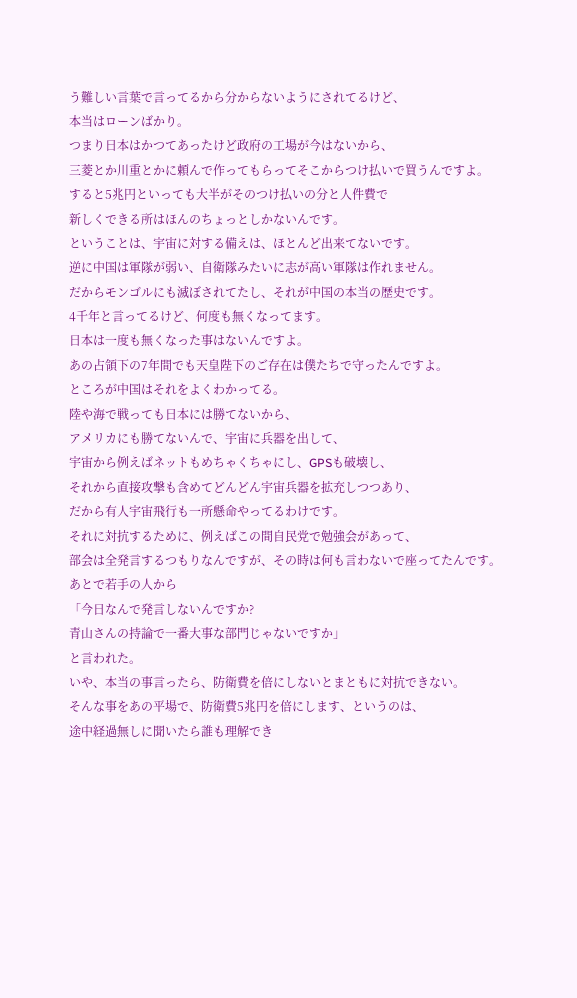う難しい言葉で言ってるから分からないようにされてるけど、
本当はローンばかり。
つまり日本はかつてあったけど政府の工場が今はないから、
三菱とか川重とかに頼んで作ってもらってそこからつけ払いで買うんですよ。
すると5兆円といっても大半がそのつけ払いの分と人件費で
新しくできる所はほんのちょっとしかないんです。
ということは、宇宙に対する備えは、ほとんど出来てないです。
逆に中国は軍隊が弱い、自衛隊みたいに志が高い軍隊は作れません。
だからモンゴルにも滅ぼされてたし、それが中国の本当の歴史です。
4千年と言ってるけど、何度も無くなってます。
日本は一度も無くなった事はないんですよ。
あの占領下の7年間でも天皇陛下のご存在は僕たちで守ったんですよ。
ところが中国はそれをよくわかってる。
陸や海で戦っても日本には勝てないから、
アメリカにも勝てないんで、宇宙に兵器を出して、
宇宙から例えばネットもめちゃくちゃにし、GPSも破壊し、
それから直接攻撃も含めてどんどん宇宙兵器を拡充しつつあり、
だから有人宇宙飛行も一所懸命やってるわけです。
それに対抗するために、例えばこの間自民党で勉強会があって、
部会は全発言するつもりなんですが、その時は何も言わないで座ってたんです。
あとで若手の人から
「今日なんで発言しないんですか?
青山さんの持論で一番大事な部門じゃないですか」
と言われた。
いや、本当の事言ったら、防衛費を倍にしないとまともに対抗できない。
そんな事をあの平場で、防衛費5兆円を倍にします、というのは、
途中経過無しに聞いたら誰も理解でき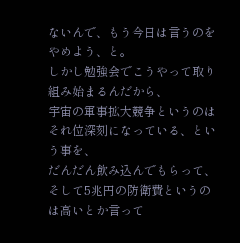ないんで、もう今日は言うのをやめよう、と。
しかし勉強会でこうやって取り組み始まるんだから、
宇宙の軍事拡大競争というのはそれ位深刻になっている、という事を、
だんだん飲み込んでもらって、
そして5兆円の防衛費というのは高いとか言って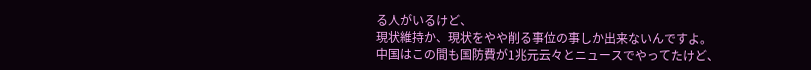る人がいるけど、
現状維持か、現状をやや削る事位の事しか出来ないんですよ。
中国はこの間も国防費が1兆元云々とニュースでやってたけど、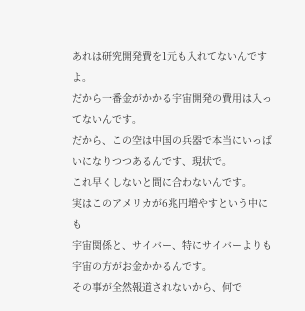あれは研究開発費を1元も入れてないんですよ。
だから一番金がかかる宇宙開発の費用は入ってないんです。
だから、この空は中国の兵器で本当にいっぱいになりつつあるんです、現状で。
これ早くしないと間に合わないんです。
実はこのアメリカが6兆円増やすという中にも
宇宙関係と、サイバー、特にサイバーよりも宇宙の方がお金かかるんです。
その事が全然報道されないから、何で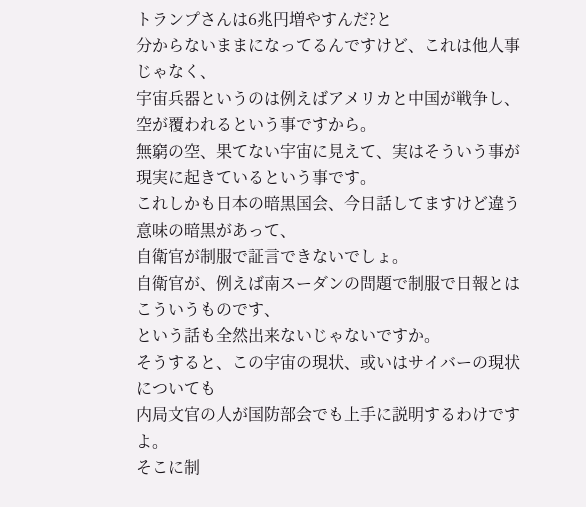トランプさんは6兆円増やすんだ?と
分からないままになってるんですけど、これは他人事じゃなく、
宇宙兵器というのは例えばアメリカと中国が戦争し、空が覆われるという事ですから。
無窮の空、果てない宇宙に見えて、実はそういう事が現実に起きているという事です。
これしかも日本の暗黒国会、今日話してますけど違う意味の暗黒があって、
自衛官が制服で証言できないでしょ。
自衛官が、例えば南スーダンの問題で制服で日報とはこういうものです、
という話も全然出来ないじゃないですか。
そうすると、この宇宙の現状、或いはサイバーの現状についても
内局文官の人が国防部会でも上手に説明するわけですよ。
そこに制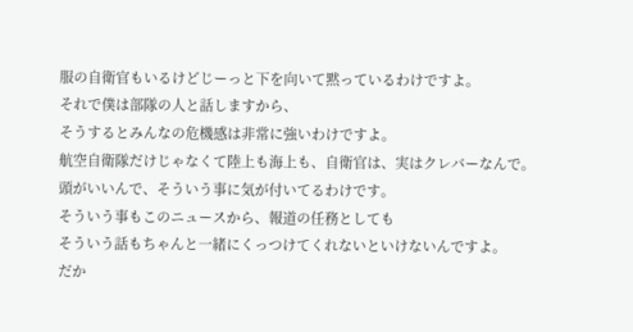服の自衛官もいるけどじーっと下を向いて黙っているわけですよ。
それで僕は部隊の人と話しますから、
そうするとみんなの危機感は非常に強いわけですよ。
航空自衛隊だけじゃなくて陸上も海上も、自衛官は、実はクレバーなんで。
頭がいいんで、そういう事に気が付いてるわけです。
そういう事もこのニュースから、報道の任務としても
そういう話もちゃんと一緒にくっつけてくれないといけないんですよ。
だか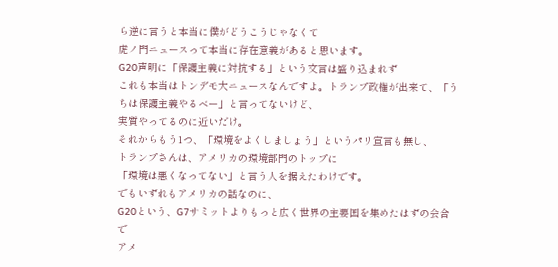ら逆に言うと本当に僕がどうこうじゃなくて
虎ノ門ニュースって本当に存在意義があると思います。
G20声明に「保護主義に対抗する」という文言は盛り込まれず
これも本当はトンデモ大ニュースなんですよ。トランプ政権が出来て、「うちは保護主義やるべー」と言ってないけど、
実質やってるのに近いだけ。
それからもう1つ、「環境をよくしましょう」というパリ宣言も無し、
トランプさんは、アメリカの環境部門のトップに
「環境は悪くなってない」と言う人を据えたわけです。
でもいずれもアメリカの話なのに、
G20という、G7サミットよりもっと広く世界の主要国を集めたはずの会合で
アメ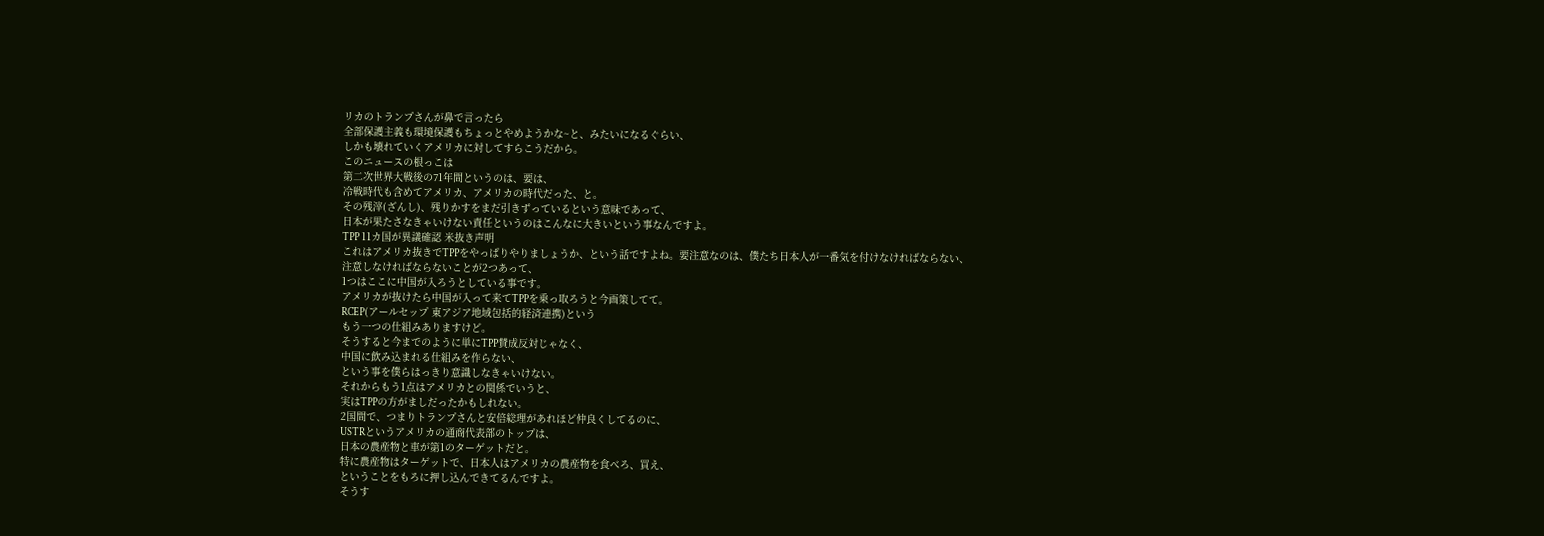リカのトランプさんが鼻で言ったら
全部保護主義も環境保護もちょっとやめようかな~と、みたいになるぐらい、
しかも壊れていくアメリカに対してすらこうだから。
このニュースの根っこは
第二次世界大戦後の71年間というのは、要は、
冷戦時代も含めてアメリカ、アメリカの時代だった、と。
その残滓(ざんし)、残りかすをまだ引きずっているという意味であって、
日本が果たさなきゃいけない責任というのはこんなに大きいという事なんですよ。
TPP 11カ国が異議確認 米抜き声明
これはアメリカ抜きでTPPをやっぱりやりましょうか、という話ですよね。要注意なのは、僕たち日本人が一番気を付けなければならない、
注意しなければならないことが2つあって、
1つはここに中国が入ろうとしている事です。
アメリカが抜けたら中国が入って来てTPPを乗っ取ろうと今画策してて。
RCEP(アールセップ 東アジア地域包括的経済連携)という
もう一つの仕組みありますけど。
そうすると今までのように単にTPP賛成反対じゃなく、
中国に飲み込まれる仕組みを作らない、
という事を僕らはっきり意識しなきゃいけない。
それからもう1点はアメリカとの関係でいうと、
実はTPPの方がましだったかもしれない。
2国間で、つまりトランプさんと安倍総理があれほど仲良くしてるのに、
USTRというアメリカの通商代表部のトップは、
日本の農産物と車が第1のターゲットだと。
特に農産物はターゲットで、日本人はアメリカの農産物を食べろ、買え、
ということをもろに押し込んできてるんですよ。
そうす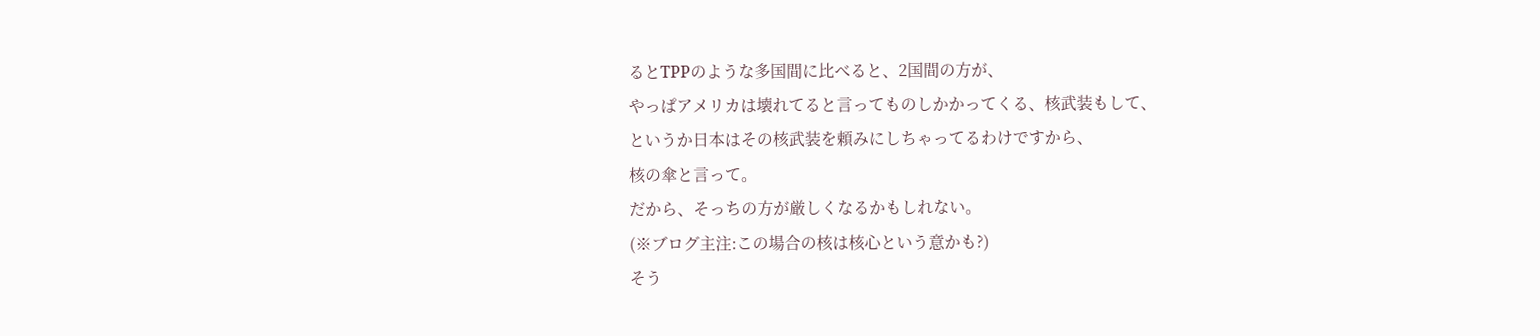るとTPPのような多国間に比べると、2国間の方が、
やっぱアメリカは壊れてると言ってものしかかってくる、核武装もして、
というか日本はその核武装を頼みにしちゃってるわけですから、
核の傘と言って。
だから、そっちの方が厳しくなるかもしれない。
(※ブログ主注:この場合の核は核心という意かも?)
そう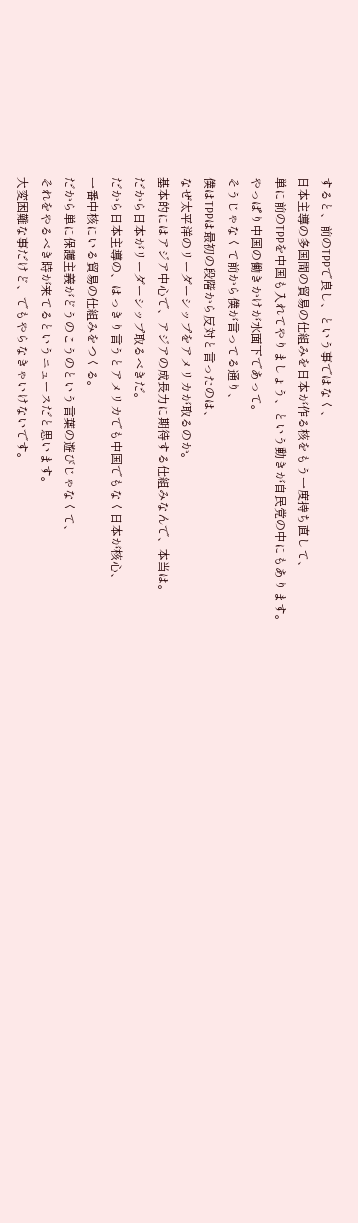すると、前のTPPで良し、という事ではなく、
日本主導の多国間の貿易の仕組みを日本が作る核をもう一度持ち直して、
単に前のTPPを中国も入れてやりましょう、という動きが自民党の中にもあります。
やっぱり中国の働きかけが水面下であって。
そうじゃなくて前から僕が言ってる通り、
僕はTPPは最初の段階から反対と言ったのは、
なぜ太平洋のリーダーシップをアメリカが取るのか。
基本的にはアジア中心で、アジアの成長力に期待する仕組みなんで、本当は。
だから日本がリーダーシップ取るべきだ。
だから日本主導の、はっきり言うとアメリカでも中国でもなく日本が核心、
一番中核にいる貿易の仕組みをつくる。
だから単に保護主義がどうのこうのという言葉の遊びじゃなくて、
それをやるべき時が来てるというニュースだと思います。
大変困難な事だけど、でもやらなきゃいけないです。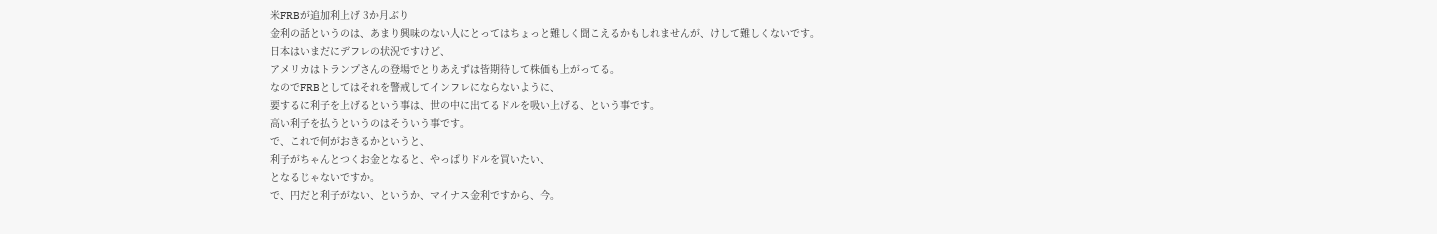米FRBが追加利上げ 3か月ぶり
金利の話というのは、あまり興味のない人にとってはちょっと難しく聞こえるかもしれませんが、けして難しくないです。
日本はいまだにデフレの状況ですけど、
アメリカはトランプさんの登場でとりあえずは皆期待して株価も上がってる。
なのでFRBとしてはそれを警戒してインフレにならないように、
要するに利子を上げるという事は、世の中に出てるドルを吸い上げる、という事です。
高い利子を払うというのはそういう事です。
で、これで何がおきるかというと、
利子がちゃんとつくお金となると、やっぱりドルを買いたい、
となるじゃないですか。
で、円だと利子がない、というか、マイナス金利ですから、今。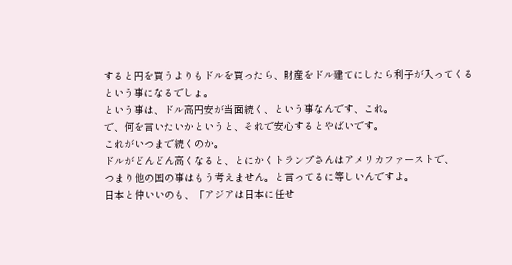すると円を買うよりもドルを買ったら、財産をドル建てにしたら利子が入ってくる
という事になるでしょ。
という事は、ドル高円安が当面続く、という事なんです、これ。
で、何を言いたいかというと、それで安心するとやばいです。
これがいつまで続くのか。
ドルがどんどん高くなると、とにかくトランプさんはアメリカファーストで、
つまり他の国の事はもう考えません。と言ってるに等しいんですよ。
日本と仲いいのも、「アジアは日本に任せ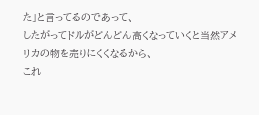た」と言ってるのであって、
したがってドルがどんどん高くなっていくと当然アメリカの物を売りにくくなるから、
これ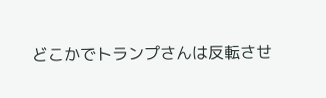どこかでトランプさんは反転させ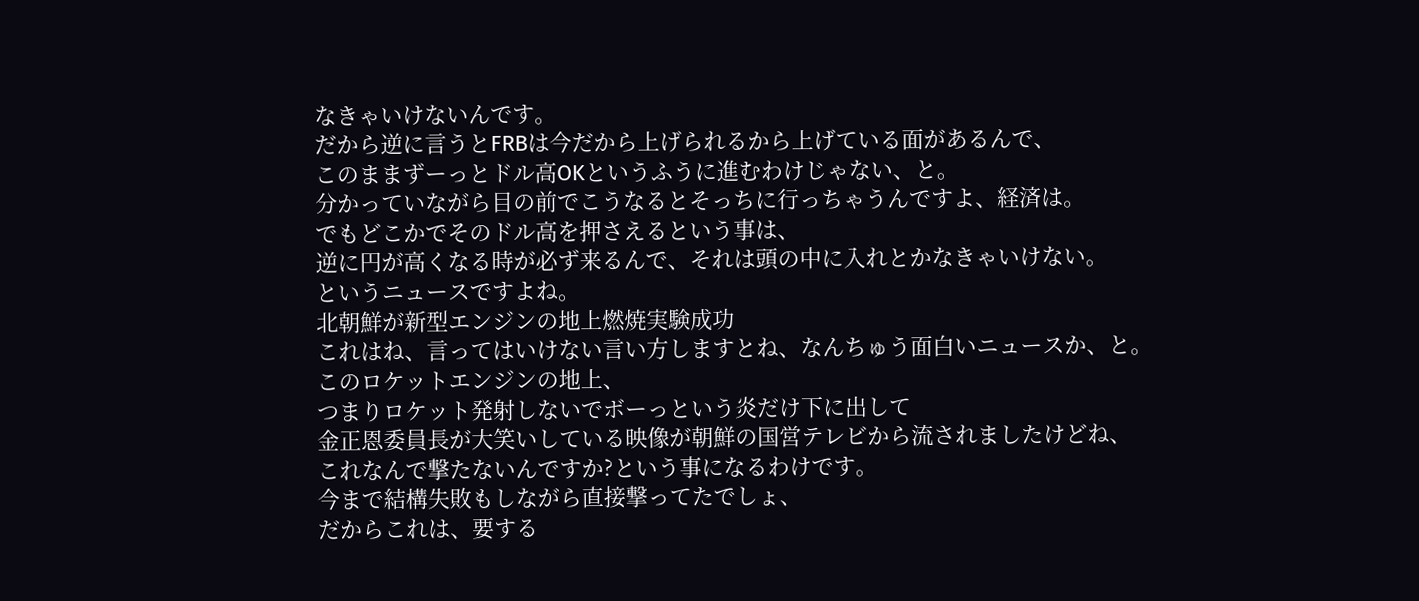なきゃいけないんです。
だから逆に言うとFRBは今だから上げられるから上げている面があるんで、
このままずーっとドル高OKというふうに進むわけじゃない、と。
分かっていながら目の前でこうなるとそっちに行っちゃうんですよ、経済は。
でもどこかでそのドル高を押さえるという事は、
逆に円が高くなる時が必ず来るんで、それは頭の中に入れとかなきゃいけない。
というニュースですよね。
北朝鮮が新型エンジンの地上燃焼実験成功
これはね、言ってはいけない言い方しますとね、なんちゅう面白いニュースか、と。
このロケットエンジンの地上、
つまりロケット発射しないでボーっという炎だけ下に出して
金正恩委員長が大笑いしている映像が朝鮮の国営テレビから流されましたけどね、
これなんで撃たないんですか?という事になるわけです。
今まで結構失敗もしながら直接撃ってたでしょ、
だからこれは、要する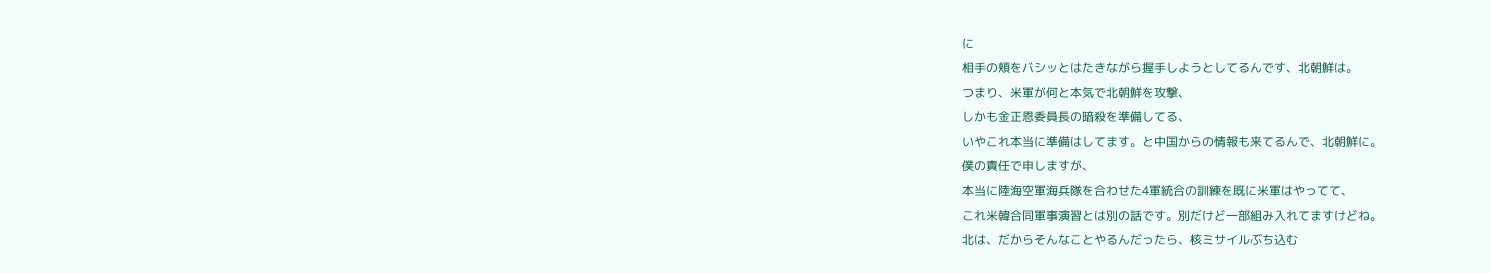に
相手の頬をバシッとはたきながら握手しようとしてるんです、北朝鮮は。
つまり、米軍が何と本気で北朝鮮を攻撃、
しかも金正恩委員長の暗殺を準備してる、
いやこれ本当に準備はしてます。と中国からの情報も来てるんで、北朝鮮に。
僕の責任で申しますが、
本当に陸海空軍海兵隊を合わせた4軍統合の訓練を既に米軍はやってて、
これ米韓合同軍事演習とは別の話です。別だけど一部組み入れてますけどね。
北は、だからそんなことやるんだったら、核ミサイルぶち込む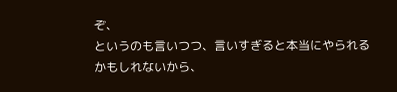ぞ、
というのも言いつつ、言いすぎると本当にやられるかもしれないから、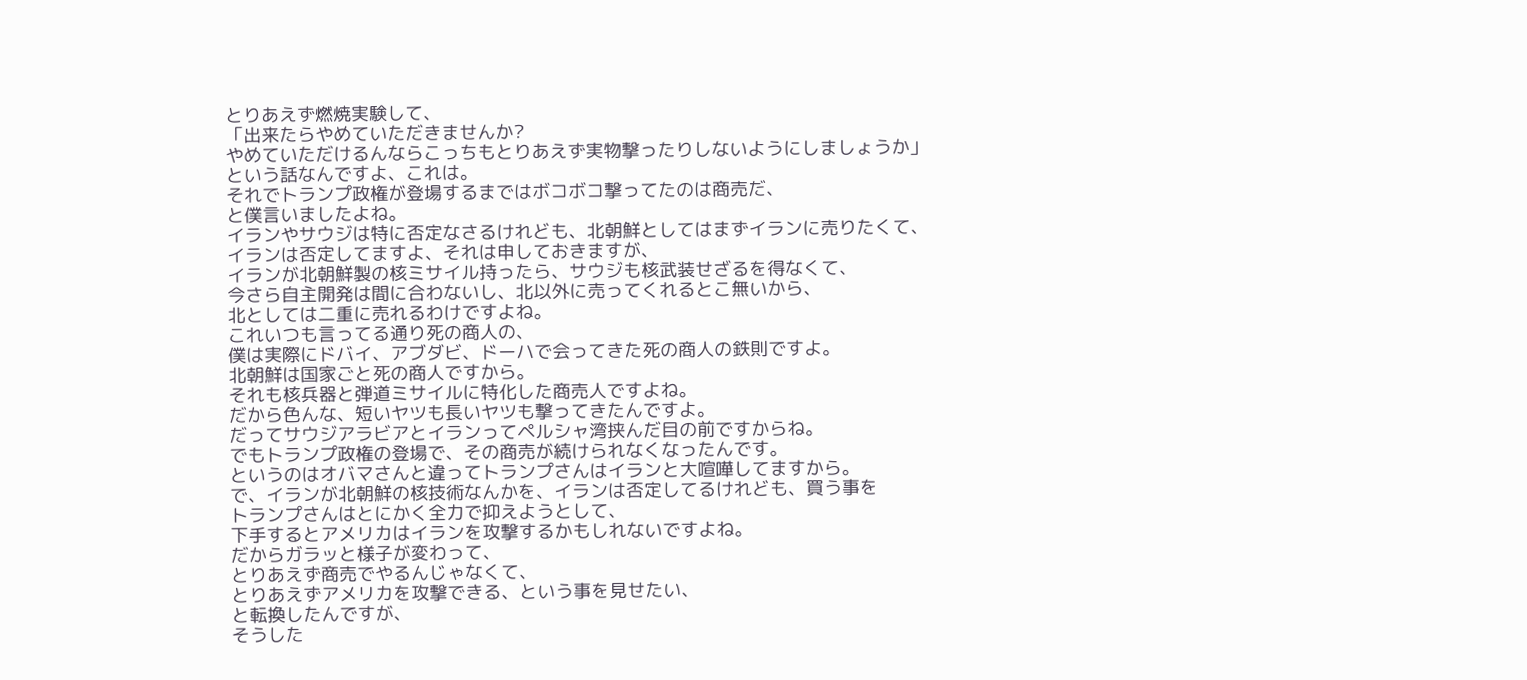とりあえず燃焼実験して、
「出来たらやめていただきませんか?
やめていただけるんならこっちもとりあえず実物撃ったりしないようにしましょうか」
という話なんですよ、これは。
それでトランプ政権が登場するまではボコボコ撃ってたのは商売だ、
と僕言いましたよね。
イランやサウジは特に否定なさるけれども、北朝鮮としてはまずイランに売りたくて、
イランは否定してますよ、それは申しておきますが、
イランが北朝鮮製の核ミサイル持ったら、サウジも核武装せざるを得なくて、
今さら自主開発は間に合わないし、北以外に売ってくれるとこ無いから、
北としては二重に売れるわけですよね。
これいつも言ってる通り死の商人の、
僕は実際にドバイ、アブダビ、ドーハで会ってきた死の商人の鉄則ですよ。
北朝鮮は国家ごと死の商人ですから。
それも核兵器と弾道ミサイルに特化した商売人ですよね。
だから色んな、短いヤツも長いヤツも撃ってきたんですよ。
だってサウジアラビアとイランってペルシャ湾挟んだ目の前ですからね。
でもトランプ政権の登場で、その商売が続けられなくなったんです。
というのはオバマさんと違ってトランプさんはイランと大喧嘩してますから。
で、イランが北朝鮮の核技術なんかを、イランは否定してるけれども、買う事を
トランプさんはとにかく全力で抑えようとして、
下手するとアメリカはイランを攻撃するかもしれないですよね。
だからガラッと様子が変わって、
とりあえず商売でやるんじゃなくて、
とりあえずアメリカを攻撃できる、という事を見せたい、
と転換したんですが、
そうした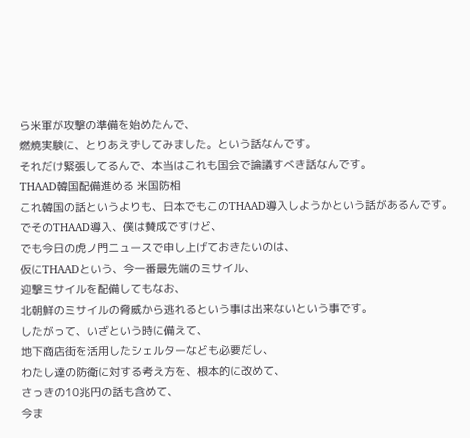ら米軍が攻撃の準備を始めたんで、
燃焼実験に、とりあえずしてみました。という話なんです。
それだけ緊張してるんで、本当はこれも国会で論議すべき話なんです。
THAAD韓国配備進める 米国防相
これ韓国の話というよりも、日本でもこのTHAAD導入しようかという話があるんです。
でそのTHAAD導入、僕は賛成ですけど、
でも今日の虎ノ門ニュースで申し上げておきたいのは、
仮にTHAADという、今一番最先端のミサイル、
迎撃ミサイルを配備してもなお、
北朝鮮のミサイルの脅威から逃れるという事は出来ないという事です。
したがって、いざという時に備えて、
地下商店街を活用したシェルターなども必要だし、
わたし達の防衛に対する考え方を、根本的に改めて、
さっきの10兆円の話も含めて、
今ま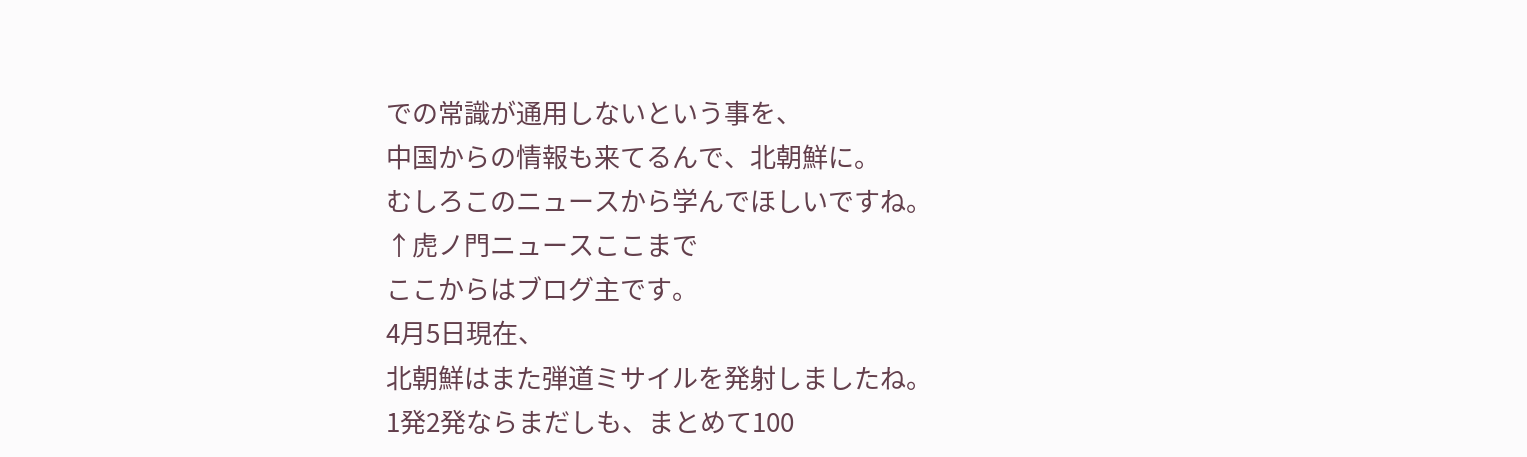での常識が通用しないという事を、
中国からの情報も来てるんで、北朝鮮に。
むしろこのニュースから学んでほしいですね。
↑虎ノ門ニュースここまで
ここからはブログ主です。
4月5日現在、
北朝鮮はまた弾道ミサイルを発射しましたね。
1発2発ならまだしも、まとめて100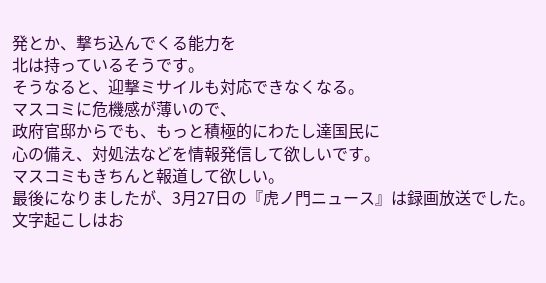発とか、撃ち込んでくる能力を
北は持っているそうです。
そうなると、迎撃ミサイルも対応できなくなる。
マスコミに危機感が薄いので、
政府官邸からでも、もっと積極的にわたし達国民に
心の備え、対処法などを情報発信して欲しいです。
マスコミもきちんと報道して欲しい。
最後になりましたが、3月27日の『虎ノ門ニュース』は録画放送でした。
文字起こしはお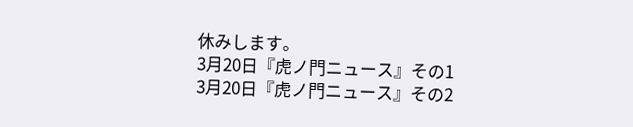休みします。
3月20日『虎ノ門ニュース』その1
3月20日『虎ノ門ニュース』その2